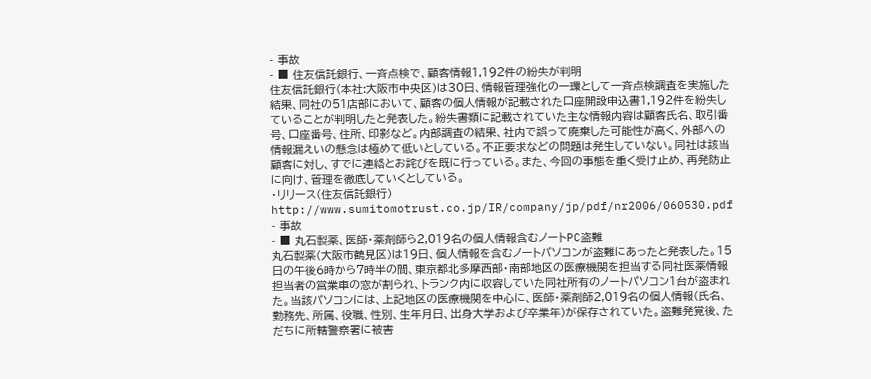- 事故
- ■ 住友信託銀行、一斉点検で、顧客情報1,192件の紛失が判明
住友信託銀行(本社:大阪市中央区)は30日、情報管理強化の一環として一斉点検調査を実施した結果、同社の51店部において、顧客の個人情報が記載された口座開設申込書1,192件を紛失していることが判明したと発表した。紛失書類に記載されていた主な情報内容は顧客氏名、取引番号、口座番号、住所、印影など。内部調査の結果、社内で誤って廃棄した可能性が高く、外部への情報漏えいの懸念は極めて低いとしている。不正要求などの問題は発生していない。同社は該当顧客に対し、すでに連絡とお詫びを既に行っている。また、今回の事態を重く受け止め、再発防止に向け、管理を徹底していくとしている。
・リリース(住友信託銀行)
http://www.sumitomotrust.co.jp/IR/company/jp/pdf/nr2006/060530.pdf
- 事故
- ■ 丸石製薬、医師・薬剤師ら2,019名の個人情報含むノートPC盗難
丸石製薬(大阪市鶴見区)は19日、個人情報を含むノートパソコンが盗難にあったと発表した。15日の午後6時から7時半の間、東京都北多摩西部・南部地区の医療機関を担当する同社医薬情報担当者の営業車の窓が割られ、トランク内に収容していた同社所有のノートパソコン1台が盗まれた。当該パソコンには、上記地区の医療機関を中心に、医師・薬剤師2,019名の個人情報(氏名、勤務先、所属、役職、性別、生年月日、出身大学および卒業年)が保存されていた。盗難発覚後、ただちに所轄警察署に被害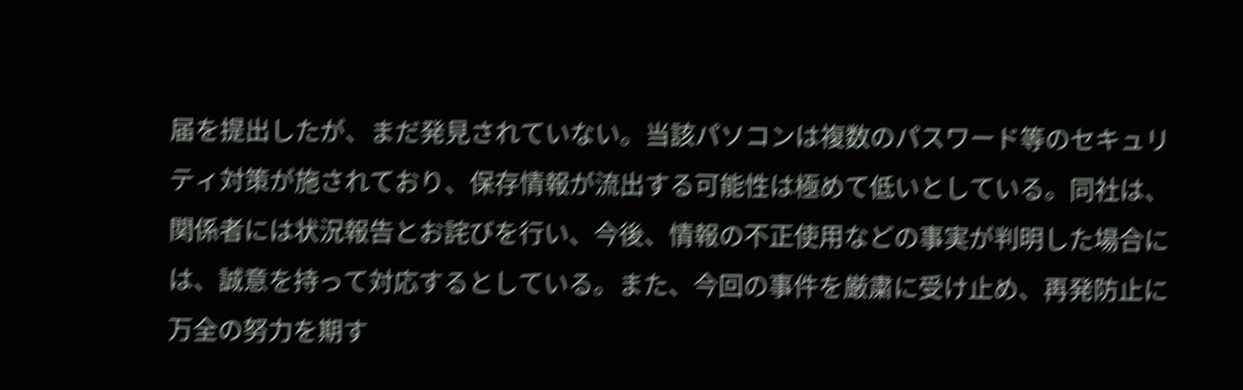届を提出したが、まだ発見されていない。当該パソコンは複数のパスワード等のセキュリティ対策が施されており、保存情報が流出する可能性は極めて低いとしている。同社は、関係者には状況報告とお詫びを行い、今後、情報の不正使用などの事実が判明した場合には、誠意を持って対応するとしている。また、今回の事件を厳粛に受け止め、再発防止に万全の努力を期す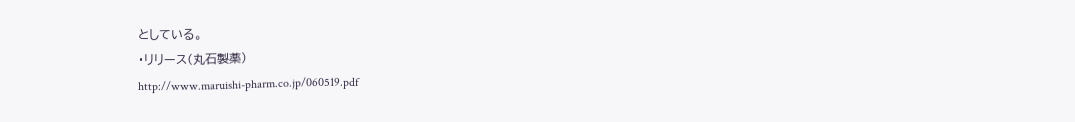としている。
・リリース(丸石製薬)
http://www.maruishi-pharm.co.jp/060519.pdf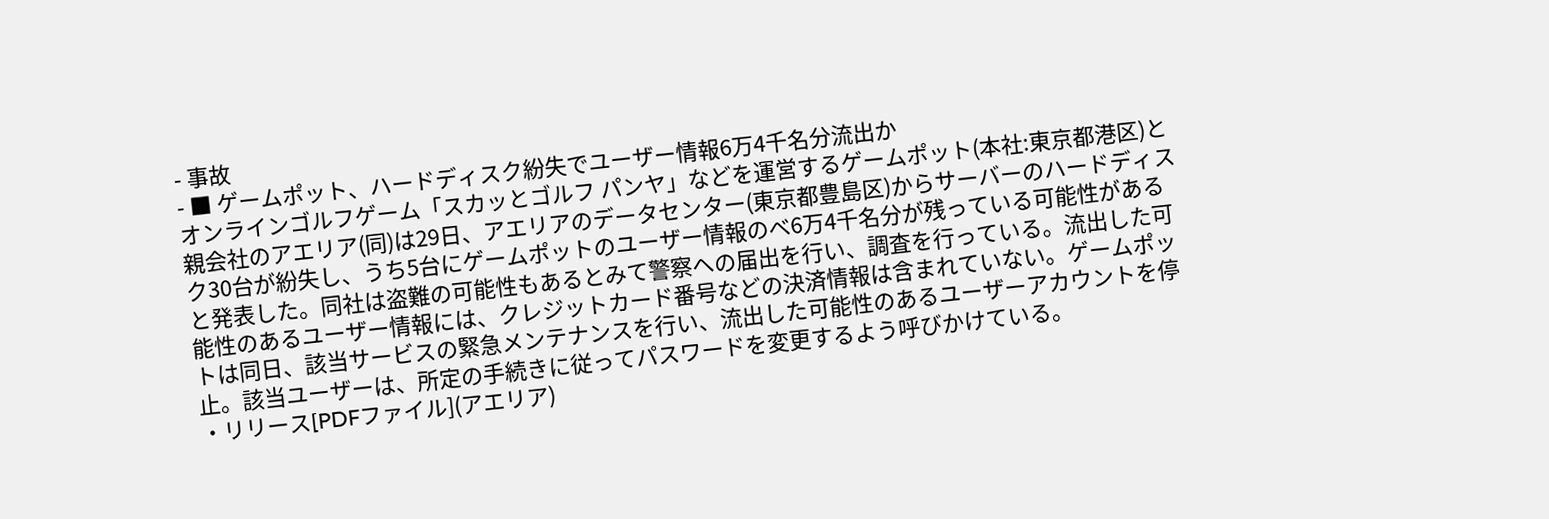- 事故
- ■ ゲームポット、ハードディスク紛失でユーザー情報6万4千名分流出か
オンラインゴルフゲーム「スカッとゴルフ パンヤ」などを運営するゲームポット(本社:東京都港区)と親会社のアエリア(同)は29日、アエリアのデータセンター(東京都豊島区)からサーバーのハードディスク30台が紛失し、うち5台にゲームポットのユーザー情報のべ6万4千名分が残っている可能性があると発表した。同社は盗難の可能性もあるとみて警察への届出を行い、調査を行っている。流出した可能性のあるユーザー情報には、クレジットカード番号などの決済情報は含まれていない。ゲームポットは同日、該当サービスの緊急メンテナンスを行い、流出した可能性のあるユーザーアカウントを停止。該当ユーザーは、所定の手続きに従ってパスワードを変更するよう呼びかけている。
・リリース[PDFファイル](アエリア)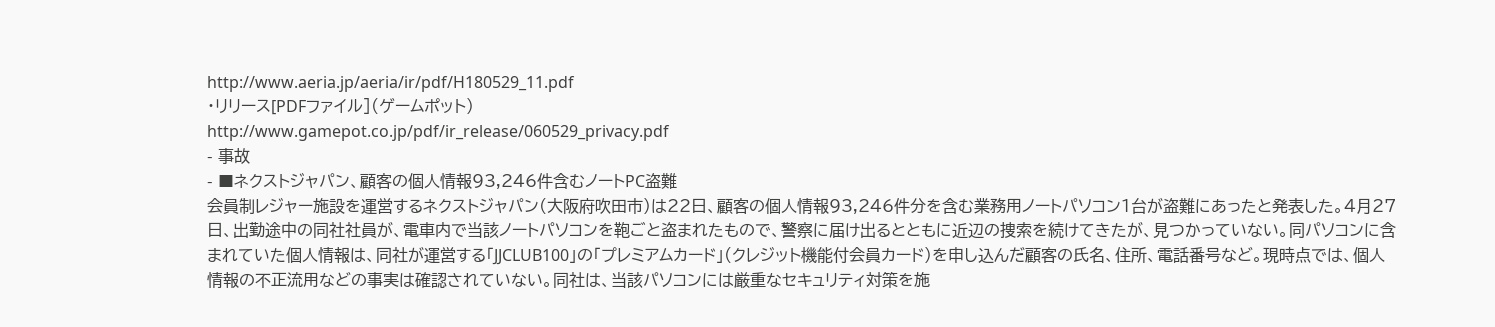http://www.aeria.jp/aeria/ir/pdf/H180529_11.pdf
・リリース[PDFファイル](ゲームポット)
http://www.gamepot.co.jp/pdf/ir_release/060529_privacy.pdf
- 事故
- ■ネクストジャパン、顧客の個人情報93,246件含むノートPC盗難
会員制レジャー施設を運営するネクストジャパン(大阪府吹田市)は22日、顧客の個人情報93,246件分を含む業務用ノートパソコン1台が盗難にあったと発表した。4月27日、出勤途中の同社社員が、電車内で当該ノートパソコンを鞄ごと盗まれたもので、警察に届け出るとともに近辺の捜索を続けてきたが、見つかっていない。同パソコンに含まれていた個人情報は、同社が運営する「JJCLUB100」の「プレミアムカード」(クレジット機能付会員カード)を申し込んだ顧客の氏名、住所、電話番号など。現時点では、個人情報の不正流用などの事実は確認されていない。同社は、当該パソコンには厳重なセキュリティ対策を施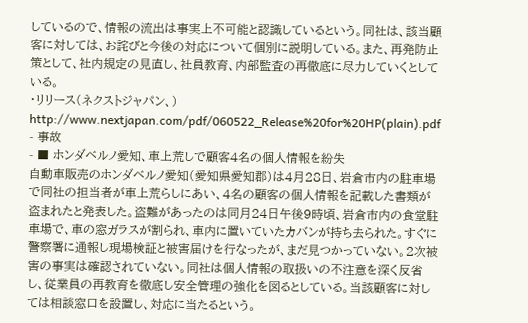しているので、情報の流出は事実上不可能と認識しているという。同社は、該当顧客に対しては、お詫びと今後の対応について個別に説明している。また、再発防止策として、社内規定の見直し、社員教育、内部監査の再徹底に尽力していくとしている。
・リリース(ネクストジャパン、)
http://www.nextjapan.com/pdf/060522_Release%20for%20HP(plain).pdf
- 事故
- ■ ホンダベルノ愛知、車上荒しで顧客4名の個人情報を紛失
自動車販売のホンダベルノ愛知(愛知県愛知郡)は4月28日、岩倉市内の駐車場で同社の担当者が車上荒らしにあい、4名の顧客の個人情報を記載した書類が盗まれたと発表した。盗難があったのは同月24日午後9時頃、岩倉市内の食堂駐車場で、車の窓ガラスが割られ、車内に置いていたカバンが持ち去られた。すぐに警察署に通報し現場検証と被害届けを行なったが、まだ見つかっていない。2次被害の事実は確認されていない。同社は個人情報の取扱いの不注意を深く反省し、従業員の再教育を徹底し安全管理の強化を図るとしている。当該顧客に対しては相談窓口を設置し、対応に当たるという。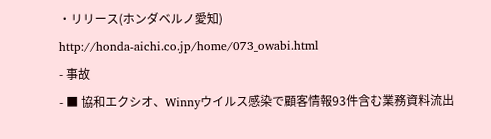・リリース(ホンダベルノ愛知)
http://honda-aichi.co.jp/home/073_owabi.html
- 事故
- ■ 協和エクシオ、Winnyウイルス感染で顧客情報93件含む業務資料流出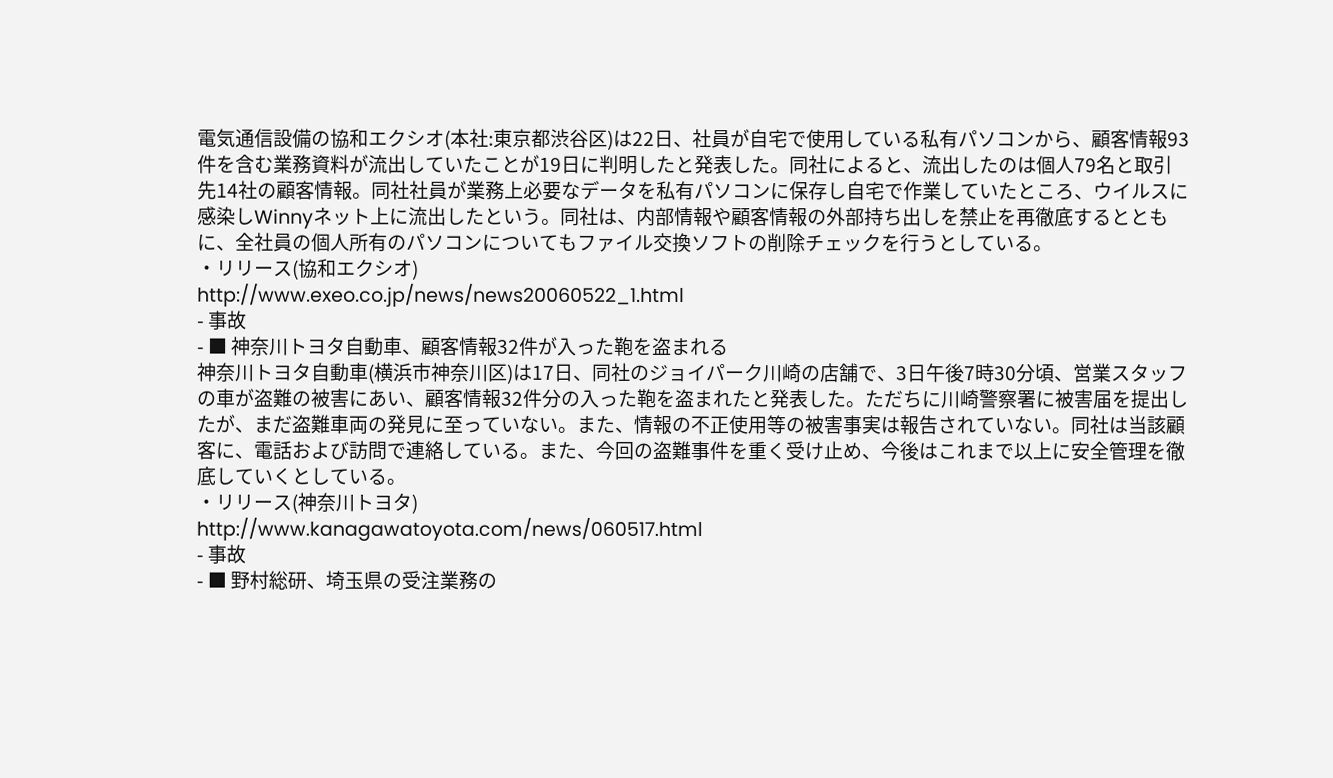電気通信設備の協和エクシオ(本社:東京都渋谷区)は22日、社員が自宅で使用している私有パソコンから、顧客情報93件を含む業務資料が流出していたことが19日に判明したと発表した。同社によると、流出したのは個人79名と取引先14社の顧客情報。同社社員が業務上必要なデータを私有パソコンに保存し自宅で作業していたところ、ウイルスに感染しWinnyネット上に流出したという。同社は、内部情報や顧客情報の外部持ち出しを禁止を再徹底するとともに、全社員の個人所有のパソコンについてもファイル交換ソフトの削除チェックを行うとしている。
・リリース(協和エクシオ)
http://www.exeo.co.jp/news/news20060522_1.html
- 事故
- ■ 神奈川トヨタ自動車、顧客情報32件が入った鞄を盗まれる
神奈川トヨタ自動車(横浜市神奈川区)は17日、同社のジョイパーク川崎の店舗で、3日午後7時30分頃、営業スタッフの車が盗難の被害にあい、顧客情報32件分の入った鞄を盗まれたと発表した。ただちに川崎警察署に被害届を提出したが、まだ盗難車両の発見に至っていない。また、情報の不正使用等の被害事実は報告されていない。同社は当該顧客に、電話および訪問で連絡している。また、今回の盗難事件を重く受け止め、今後はこれまで以上に安全管理を徹底していくとしている。
・リリース(神奈川トヨタ)
http://www.kanagawatoyota.com/news/060517.html
- 事故
- ■ 野村総研、埼玉県の受注業務の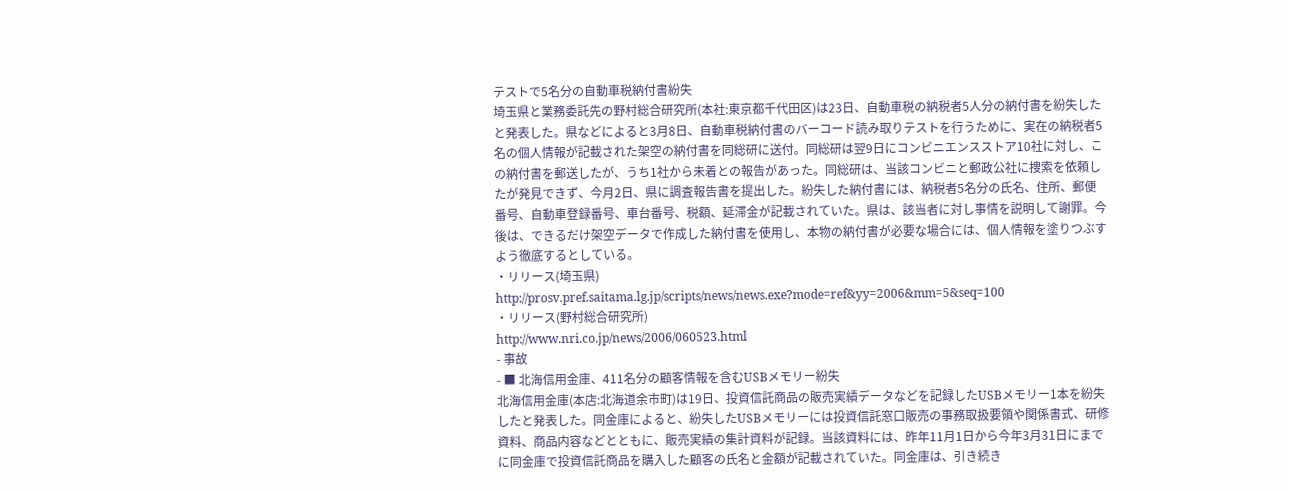テストで5名分の自動車税納付書紛失
埼玉県と業務委託先の野村総合研究所(本社:東京都千代田区)は23日、自動車税の納税者5人分の納付書を紛失したと発表した。県などによると3月8日、自動車税納付書のバーコード読み取りテストを行うために、実在の納税者5名の個人情報が記載された架空の納付書を同総研に送付。同総研は翌9日にコンビニエンスストア10社に対し、この納付書を郵送したが、うち1社から未着との報告があった。同総研は、当該コンビニと郵政公社に捜索を依頼したが発見できず、今月2日、県に調査報告書を提出した。紛失した納付書には、納税者5名分の氏名、住所、郵便番号、自動車登録番号、車台番号、税額、延滞金が記載されていた。県は、該当者に対し事情を説明して謝罪。今後は、できるだけ架空データで作成した納付書を使用し、本物の納付書が必要な場合には、個人情報を塗りつぶすよう徹底するとしている。
・リリース(埼玉県)
http://prosv.pref.saitama.lg.jp/scripts/news/news.exe?mode=ref&yy=2006&mm=5&seq=100
・リリース(野村総合研究所)
http://www.nri.co.jp/news/2006/060523.html
- 事故
- ■ 北海信用金庫、411名分の顧客情報を含むUSBメモリー紛失
北海信用金庫(本店:北海道余市町)は19日、投資信託商品の販売実績データなどを記録したUSBメモリー1本を紛失したと発表した。同金庫によると、紛失したUSBメモリーには投資信託窓口販売の事務取扱要領や関係書式、研修資料、商品内容などとともに、販売実績の集計資料が記録。当該資料には、昨年11月1日から今年3月31日にまでに同金庫で投資信託商品を購入した顧客の氏名と金額が記載されていた。同金庫は、引き続き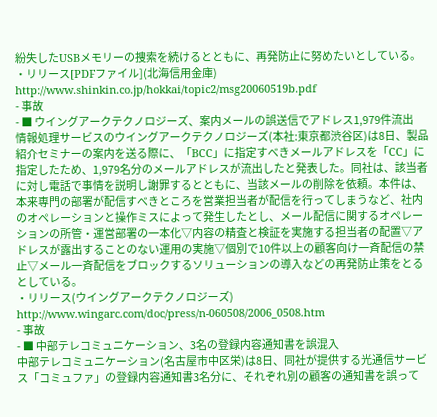紛失したUSBメモリーの捜索を続けるとともに、再発防止に努めたいとしている。
・リリース[PDFファイル](北海信用金庫)
http://www.shinkin.co.jp/hokkai/topic2/msg20060519b.pdf
- 事故
- ■ ウイングアークテクノロジーズ、案内メールの誤送信でアドレス1,979件流出
情報処理サービスのウイングアークテクノロジーズ(本社:東京都渋谷区)は8日、製品紹介セミナーの案内を送る際に、「BCC」に指定すべきメールアドレスを「CC」に指定したため、1,979名分のメールアドレスが流出したと発表した。同社は、該当者に対し電話で事情を説明し謝罪するとともに、当該メールの削除を依頼。本件は、本来専門の部署が配信すべきところを営業担当者が配信を行ってしまうなど、社内のオペレーションと操作ミスによって発生したとし、メール配信に関するオペレーションの所管・運営部署の一本化▽内容の精査と検証を実施する担当者の配置▽アドレスが露出することのない運用の実施▽個別で10件以上の顧客向け一斉配信の禁止▽メール一斉配信をブロックするソリューションの導入などの再発防止策をとるとしている。
・リリース(ウイングアークテクノロジーズ)
http://www.wingarc.com/doc/press/n-060508/2006_0508.htm
- 事故
- ■ 中部テレコミュニケーション、3名の登録内容通知書を誤混入
中部テレコミュニケーション(名古屋市中区栄)は8日、同社が提供する光通信サービス「コミュファ」の登録内容通知書3名分に、それぞれ別の顧客の通知書を誤って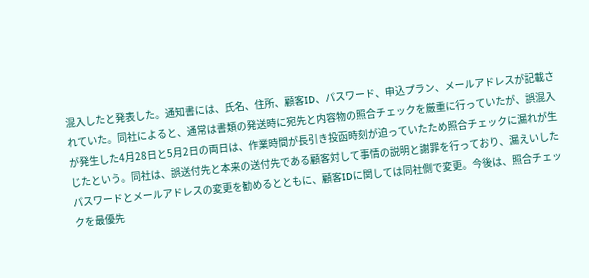混入したと発表した。通知書には、氏名、住所、顧客ID、パスワード、申込プラン、メールアドレスが記載されていた。同社によると、通常は書類の発送時に宛先と内容物の照合チェックを厳重に行っていたが、誤混入が発生した4月28日と5月2日の両日は、作業時間が長引き投函時刻が迫っていたため照合チェックに漏れが生じたという。同社は、誤送付先と本来の送付先である顧客対して事情の説明と謝罪を行っており、漏えいしたパスワードとメールアドレスの変更を勧めるとともに、顧客IDに関しては同社側で変更。今後は、照合チェックを最優先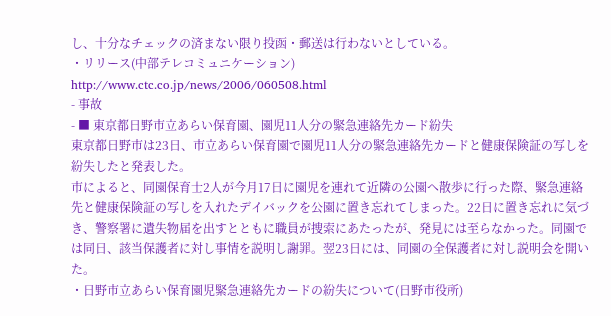し、十分なチェックの済まない限り投函・郵送は行わないとしている。
・リリース(中部テレコミュニケーション)
http://www.ctc.co.jp/news/2006/060508.html
- 事故
- ■ 東京都日野市立あらい保育園、園児11人分の緊急連絡先カード紛失
東京都日野市は23日、市立あらい保育園で園児11人分の緊急連絡先カードと健康保険証の写しを紛失したと発表した。
市によると、同園保育士2人が今月17日に園児を連れて近隣の公園へ散歩に行った際、緊急連絡先と健康保険証の写しを入れたデイバックを公園に置き忘れてしまった。22日に置き忘れに気づき、警察署に遺失物届を出すとともに職員が捜索にあたったが、発見には至らなかった。同園では同日、該当保護者に対し事情を説明し謝罪。翌23日には、同園の全保護者に対し説明会を開いた。
・日野市立あらい保育園児緊急連絡先カードの紛失について(日野市役所)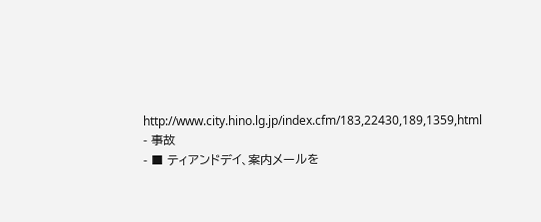http://www.city.hino.lg.jp/index.cfm/183,22430,189,1359,html
- 事故
- ■ ティアンドデイ、案内メールを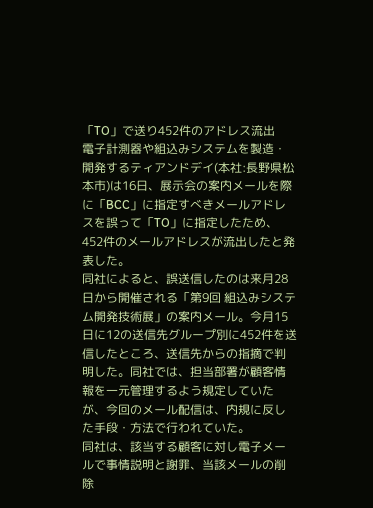「TO」で送り452件のアドレス流出
電子計測器や組込みシステムを製造・開発するティアンドデイ(本社:長野県松本市)は16日、展示会の案内メールを際に「BCC」に指定すべきメールアドレスを誤って「TO」に指定したため、452件のメールアドレスが流出したと発表した。
同社によると、誤送信したのは来月28日から開催される「第9回 組込みシステム開発技術展」の案内メール。今月15日に12の送信先グループ別に452件を送信したところ、送信先からの指摘で判明した。同社では、担当部署が顧客情報を一元管理するよう規定していたが、今回のメール配信は、内規に反した手段・方法で行われていた。
同社は、該当する顧客に対し電子メールで事情説明と謝罪、当該メールの削除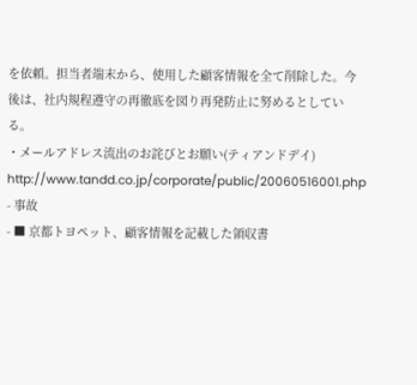を依頼。担当者端末から、使用した顧客情報を全て削除した。今後は、社内規程遵守の再徹底を図り再発防止に努めるとしている。
・メールアドレス流出のお詫びとお願い(ティアンドデイ)
http://www.tandd.co.jp/corporate/public/20060516001.php
- 事故
- ■ 京都トヨペット、顧客情報を記載した領収書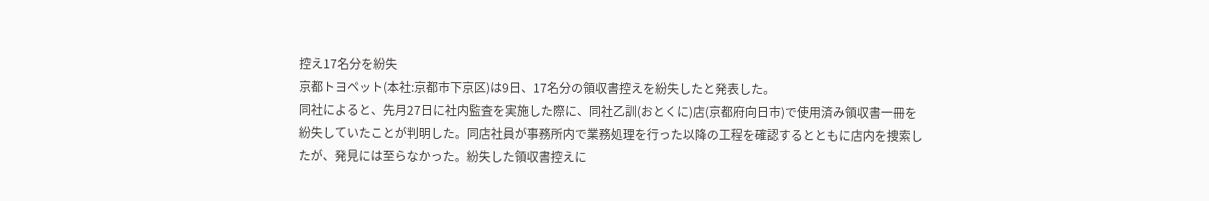控え17名分を紛失
京都トヨペット(本社:京都市下京区)は9日、17名分の領収書控えを紛失したと発表した。
同社によると、先月27日に社内監査を実施した際に、同社乙訓(おとくに)店(京都府向日市)で使用済み領収書一冊を紛失していたことが判明した。同店社員が事務所内で業務処理を行った以降の工程を確認するとともに店内を捜索したが、発見には至らなかった。紛失した領収書控えに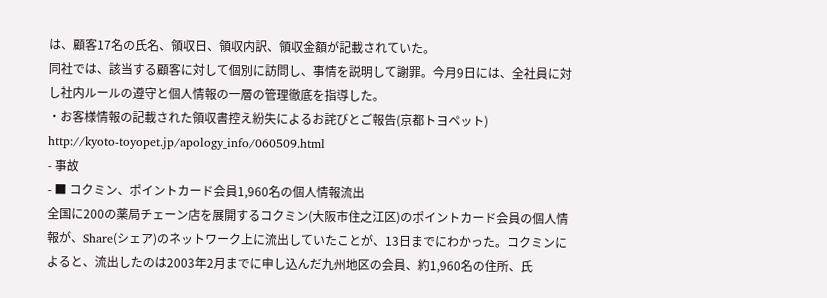は、顧客17名の氏名、領収日、領収内訳、領収金額が記載されていた。
同社では、該当する顧客に対して個別に訪問し、事情を説明して謝罪。今月9日には、全社員に対し社内ルールの遵守と個人情報の一層の管理徹底を指導した。
・お客様情報の記載された領収書控え紛失によるお詫びとご報告(京都トヨペット)
http://kyoto-toyopet.jp/apology_info/060509.html
- 事故
- ■ コクミン、ポイントカード会員1,960名の個人情報流出
全国に200の薬局チェーン店を展開するコクミン(大阪市住之江区)のポイントカード会員の個人情報が、Share(シェア)のネットワーク上に流出していたことが、13日までにわかった。コクミンによると、流出したのは2003年2月までに申し込んだ九州地区の会員、約1,960名の住所、氏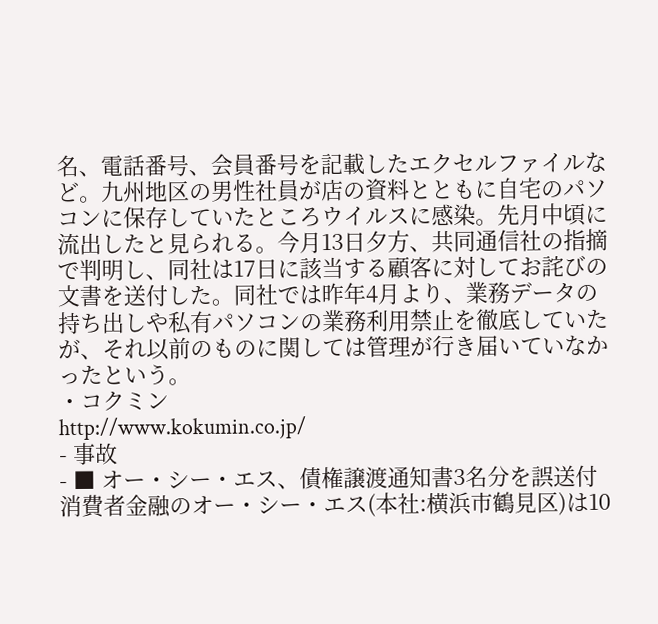名、電話番号、会員番号を記載したエクセルファイルなど。九州地区の男性社員が店の資料とともに自宅のパソコンに保存していたところウイルスに感染。先月中頃に流出したと見られる。今月13日夕方、共同通信社の指摘で判明し、同社は17日に該当する顧客に対してお詫びの文書を送付した。同社では昨年4月より、業務データの持ち出しや私有パソコンの業務利用禁止を徹底していたが、それ以前のものに関しては管理が行き届いていなかったという。
・コクミン
http://www.kokumin.co.jp/
- 事故
- ■ オー・シー・エス、債権譲渡通知書3名分を誤送付
消費者金融のオー・シー・エス(本社:横浜市鶴見区)は10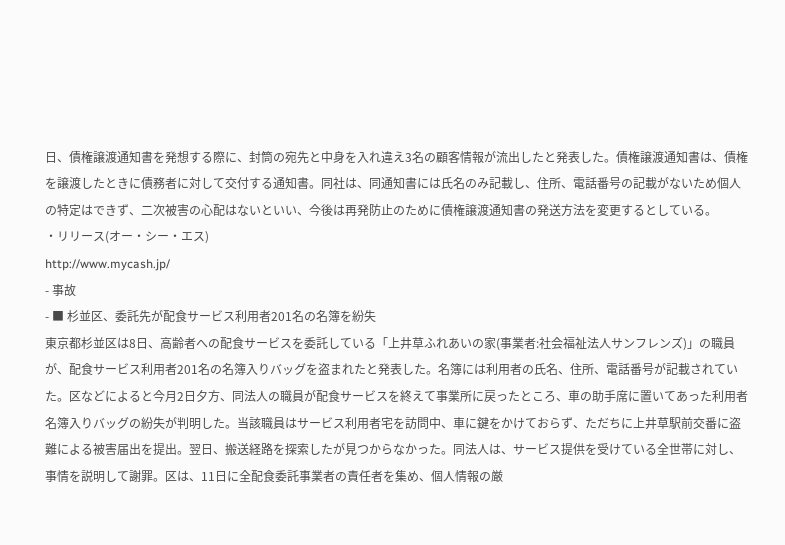日、債権譲渡通知書を発想する際に、封筒の宛先と中身を入れ違え3名の顧客情報が流出したと発表した。債権譲渡通知書は、債権を譲渡したときに債務者に対して交付する通知書。同社は、同通知書には氏名のみ記載し、住所、電話番号の記載がないため個人の特定はできず、二次被害の心配はないといい、今後は再発防止のために債権譲渡通知書の発送方法を変更するとしている。
・リリース(オー・シー・エス)
http://www.mycash.jp/
- 事故
- ■ 杉並区、委託先が配食サービス利用者201名の名簿を紛失
東京都杉並区は8日、高齢者への配食サービスを委託している「上井草ふれあいの家(事業者:社会福祉法人サンフレンズ)」の職員が、配食サービス利用者201名の名簿入りバッグを盗まれたと発表した。名簿には利用者の氏名、住所、電話番号が記載されていた。区などによると今月2日夕方、同法人の職員が配食サービスを終えて事業所に戻ったところ、車の助手席に置いてあった利用者名簿入りバッグの紛失が判明した。当該職員はサービス利用者宅を訪問中、車に鍵をかけておらず、ただちに上井草駅前交番に盗難による被害届出を提出。翌日、搬送経路を探索したが見つからなかった。同法人は、サービス提供を受けている全世帯に対し、事情を説明して謝罪。区は、11日に全配食委託事業者の責任者を集め、個人情報の厳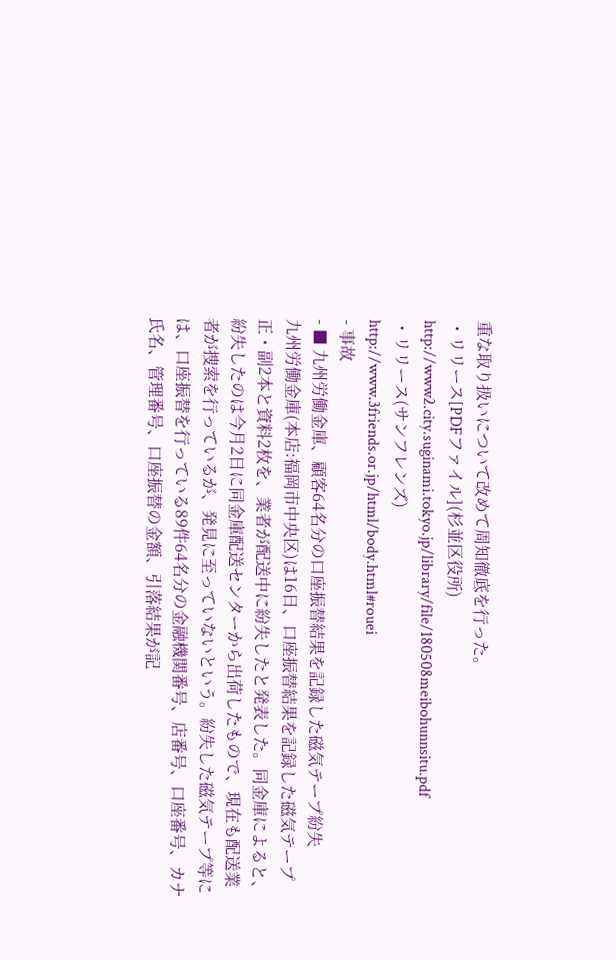重な取り扱いについて改めて周知徹底を行った。
・リリース[PDFファイル](杉並区役所)
http://www2.city.suginami.tokyo.jp/library/file/180508meibohunnsitu.pdf
・リリース(サンフレンズ)
http://www.3friends.or.jp/html/body.html#rouei
- 事故
- ■ 九州労働金庫、顧客64名分の口座振替結果を記録した磁気テープ紛失
九州労働金庫(本店:福岡市中央区)は16日、口座振替結果を記録した磁気テープ正・副2本と資料2枚を、業者が配送中に紛失したと発表した。同金庫によると、紛失したのは今月2日に同金庫配送センターから出荷したもので、現在も配送業者が捜索を行っているが、発見に至っていないという。紛失した磁気テープ等には、口座振替を行っている89件64名分の金融機関番号、店番号、口座番号、カナ氏名、管理番号、口座振替の金額、引落結果が記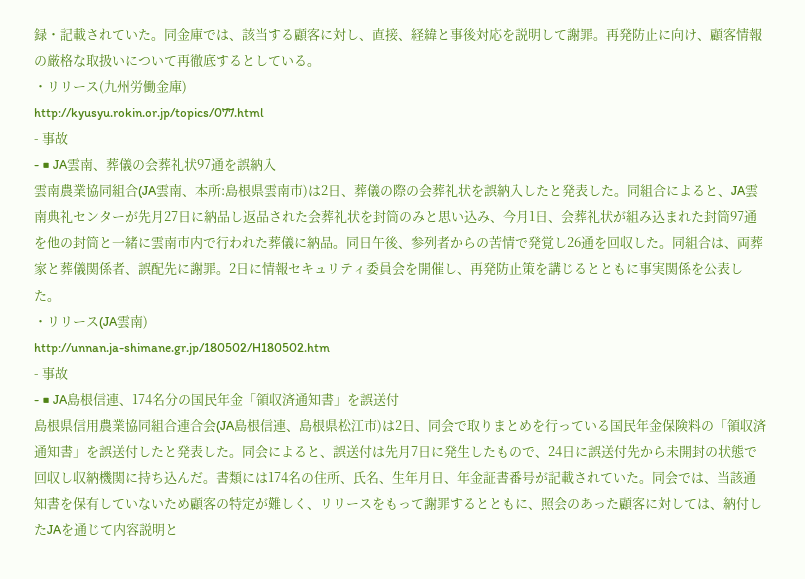録・記載されていた。同金庫では、該当する顧客に対し、直接、経緯と事後対応を説明して謝罪。再発防止に向け、顧客情報の厳格な取扱いについて再徹底するとしている。
・リリース(九州労働金庫)
http://kyusyu.rokin.or.jp/topics/077.html
- 事故
- ■ JA雲南、葬儀の会葬礼状97通を誤納入
雲南農業協同組合(JA雲南、本所:島根県雲南市)は2日、葬儀の際の会葬礼状を誤納入したと発表した。同組合によると、JA雲南典礼センターが先月27日に納品し返品された会葬礼状を封筒のみと思い込み、今月1日、会葬礼状が組み込まれた封筒97通を他の封筒と一緒に雲南市内で行われた葬儀に納品。同日午後、参列者からの苦情で発覚し26通を回収した。同組合は、両葬家と葬儀関係者、誤配先に謝罪。2日に情報セキュリティ委員会を開催し、再発防止策を講じるとともに事実関係を公表した。
・リリース(JA雲南)
http://unnan.ja-shimane.gr.jp/180502/H180502.htm
- 事故
- ■ JA島根信連、174名分の国民年金「領収済通知書」を誤送付
島根県信用農業協同組合連合会(JA島根信連、島根県松江市)は2日、同会で取りまとめを行っている国民年金保険料の「領収済通知書」を誤送付したと発表した。同会によると、誤送付は先月7日に発生したもので、24日に誤送付先から未開封の状態で回収し収納機関に持ち込んだ。書類には174名の住所、氏名、生年月日、年金証書番号が記載されていた。同会では、当該通知書を保有していないため顧客の特定が難しく、リリースをもって謝罪するとともに、照会のあった顧客に対しては、納付したJAを通じて内容説明と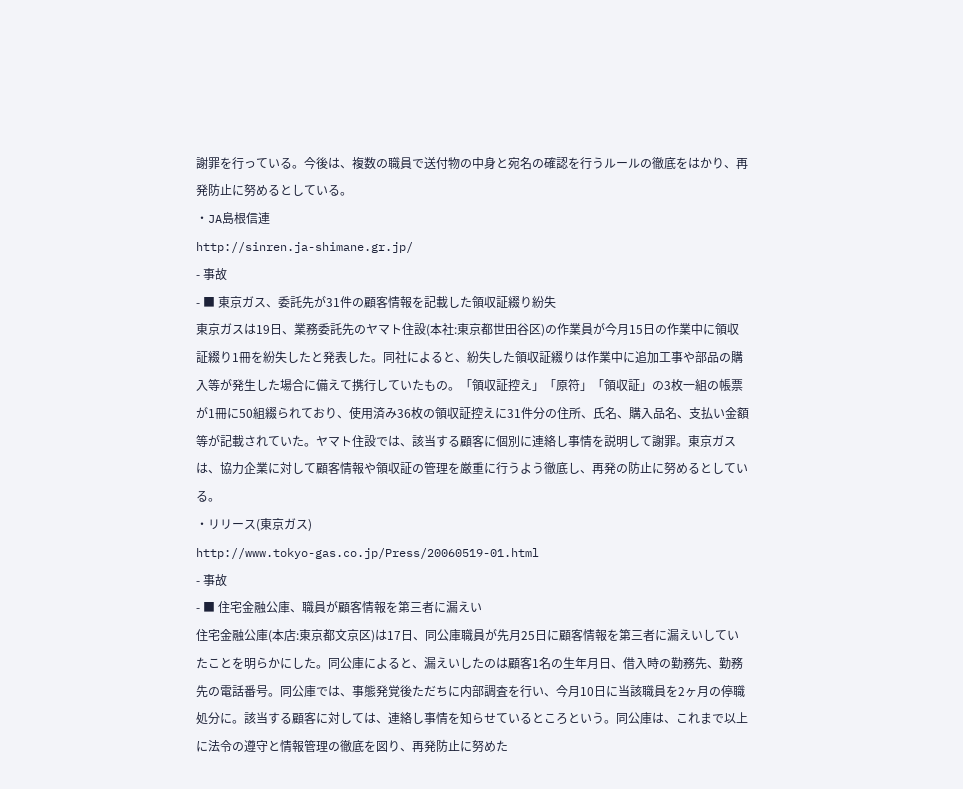謝罪を行っている。今後は、複数の職員で送付物の中身と宛名の確認を行うルールの徹底をはかり、再発防止に努めるとしている。
・JA島根信連
http://sinren.ja-shimane.gr.jp/
- 事故
- ■ 東京ガス、委託先が31件の顧客情報を記載した領収証綴り紛失
東京ガスは19日、業務委託先のヤマト住設(本社:東京都世田谷区)の作業員が今月15日の作業中に領収証綴り1冊を紛失したと発表した。同社によると、紛失した領収証綴りは作業中に追加工事や部品の購入等が発生した場合に備えて携行していたもの。「領収証控え」「原符」「領収証」の3枚一組の帳票が1冊に50組綴られており、使用済み36枚の領収証控えに31件分の住所、氏名、購入品名、支払い金額等が記載されていた。ヤマト住設では、該当する顧客に個別に連絡し事情を説明して謝罪。東京ガスは、協力企業に対して顧客情報や領収証の管理を厳重に行うよう徹底し、再発の防止に努めるとしている。
・リリース(東京ガス)
http://www.tokyo-gas.co.jp/Press/20060519-01.html
- 事故
- ■ 住宅金融公庫、職員が顧客情報を第三者に漏えい
住宅金融公庫(本店:東京都文京区)は17日、同公庫職員が先月25日に顧客情報を第三者に漏えいしていたことを明らかにした。同公庫によると、漏えいしたのは顧客1名の生年月日、借入時の勤務先、勤務先の電話番号。同公庫では、事態発覚後ただちに内部調査を行い、今月10日に当該職員を2ヶ月の停職処分に。該当する顧客に対しては、連絡し事情を知らせているところという。同公庫は、これまで以上に法令の遵守と情報管理の徹底を図り、再発防止に努めた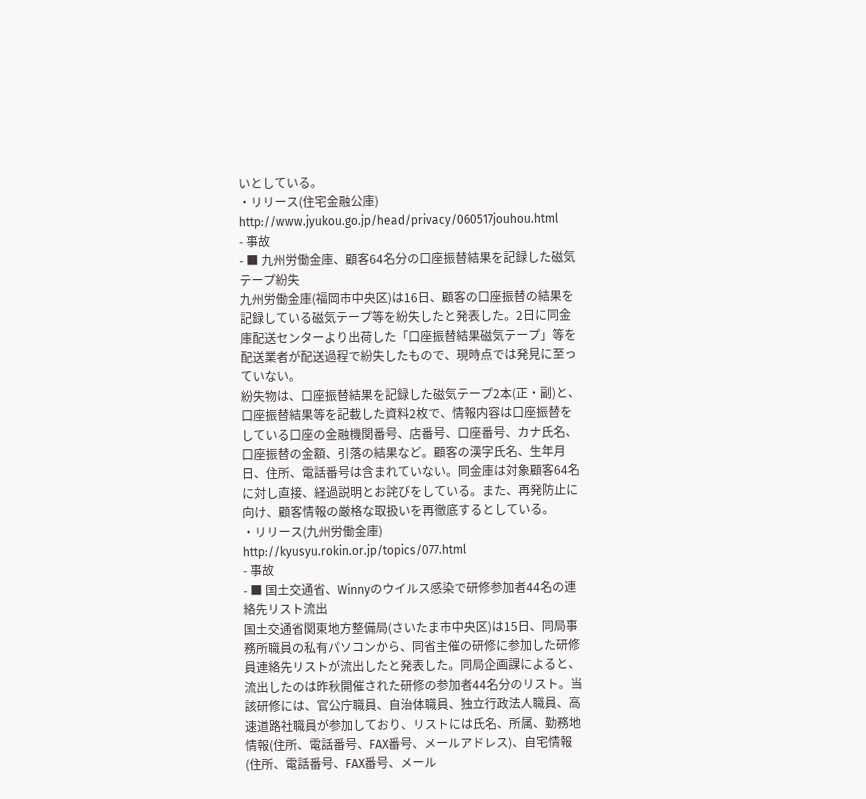いとしている。
・リリース(住宅金融公庫)
http://www.jyukou.go.jp/head/privacy/060517jouhou.html
- 事故
- ■ 九州労働金庫、顧客64名分の口座振替結果を記録した磁気テープ紛失
九州労働金庫(福岡市中央区)は16日、顧客の口座振替の結果を記録している磁気テープ等を紛失したと発表した。2日に同金庫配送センターより出荷した「口座振替結果磁気テープ」等を配送業者が配送過程で紛失したもので、現時点では発見に至っていない。
紛失物は、口座振替結果を記録した磁気テープ2本(正・副)と、口座振替結果等を記載した資料2枚で、情報内容は口座振替をしている口座の金融機関番号、店番号、口座番号、カナ氏名、口座振替の金額、引落の結果など。顧客の漢字氏名、生年月日、住所、電話番号は含まれていない。同金庫は対象顧客64名に対し直接、経過説明とお詫びをしている。また、再発防止に向け、顧客情報の厳格な取扱いを再徹底するとしている。
・リリース(九州労働金庫)
http://kyusyu.rokin.or.jp/topics/077.html
- 事故
- ■ 国土交通省、Winnyのウイルス感染で研修参加者44名の連絡先リスト流出
国土交通省関東地方整備局(さいたま市中央区)は15日、同局事務所職員の私有パソコンから、同省主催の研修に参加した研修員連絡先リストが流出したと発表した。同局企画課によると、流出したのは昨秋開催された研修の参加者44名分のリスト。当該研修には、官公庁職員、自治体職員、独立行政法人職員、高速道路社職員が参加しており、リストには氏名、所属、勤務地情報(住所、電話番号、FAX番号、メールアドレス)、自宅情報(住所、電話番号、FAX番号、メール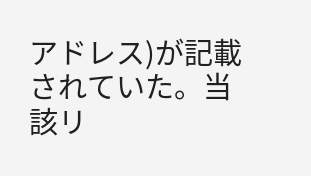アドレス)が記載されていた。当該リ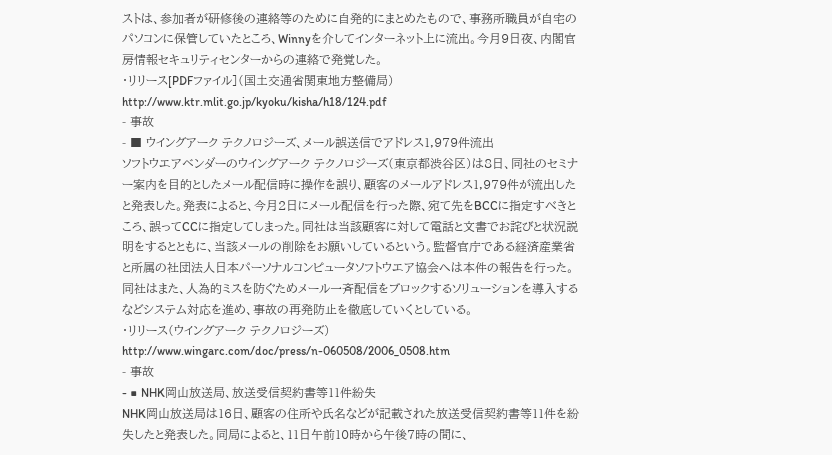ストは、参加者が研修後の連絡等のために自発的にまとめたもので、事務所職員が自宅のパソコンに保管していたところ、Winnyを介してインターネット上に流出。今月9日夜、内閣官房情報セキュリティセンターからの連絡で発覚した。
・リリース[PDFファイル](国土交通省関東地方整備局)
http://www.ktr.mlit.go.jp/kyoku/kisha/h18/124.pdf
- 事故
- ■ ウイングアーク テクノロジーズ、メール誤送信でアドレス1,979件流出
ソフトウエアベンダーのウイングアーク テクノロジーズ(東京都渋谷区)は8日、同社のセミナー案内を目的としたメール配信時に操作を誤り、顧客のメールアドレス1,979件が流出したと発表した。発表によると、今月2日にメール配信を行った際、宛て先をBCCに指定すべきところ、誤ってCCに指定してしまった。同社は当該顧客に対して電話と文書でお詫びと状況説明をするとともに、当該メールの削除をお願いしているという。監督官庁である経済産業省と所属の社団法人日本パーソナルコンピュータソフトウエア協会へは本件の報告を行った。同社はまた、人為的ミスを防ぐためメール一斉配信をブロックするソリューションを導入するなどシステム対応を進め、事故の再発防止を徹底していくとしている。
・リリース(ウイングアーク テクノロジーズ)
http://www.wingarc.com/doc/press/n-060508/2006_0508.htm
- 事故
- ■ NHK岡山放送局、放送受信契約書等11件紛失
NHK岡山放送局は16日、顧客の住所や氏名などが記載された放送受信契約書等11件を紛失したと発表した。同局によると、11日午前10時から午後7時の間に、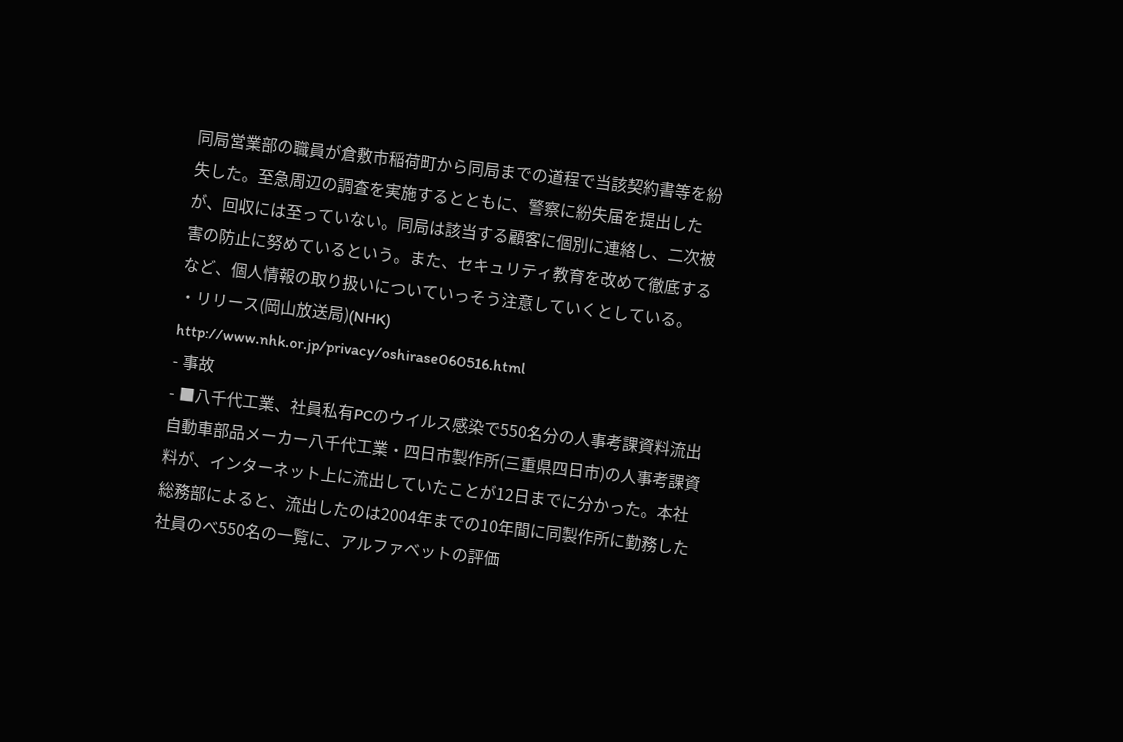同局営業部の職員が倉敷市稲荷町から同局までの道程で当該契約書等を紛失した。至急周辺の調査を実施するとともに、警察に紛失届を提出したが、回収には至っていない。同局は該当する顧客に個別に連絡し、二次被害の防止に努めているという。また、セキュリティ教育を改めて徹底するなど、個人情報の取り扱いについていっそう注意していくとしている。
・リリース(岡山放送局)(NHK)
http://www.nhk.or.jp/privacy/oshirase060516.html
- 事故
- ■八千代工業、社員私有PCのウイルス感染で550名分の人事考課資料流出
自動車部品メーカー八千代工業・四日市製作所(三重県四日市)の人事考課資料が、インターネット上に流出していたことが12日までに分かった。本社総務部によると、流出したのは2004年までの10年間に同製作所に勤務した社員のべ550名の一覧に、アルファベットの評価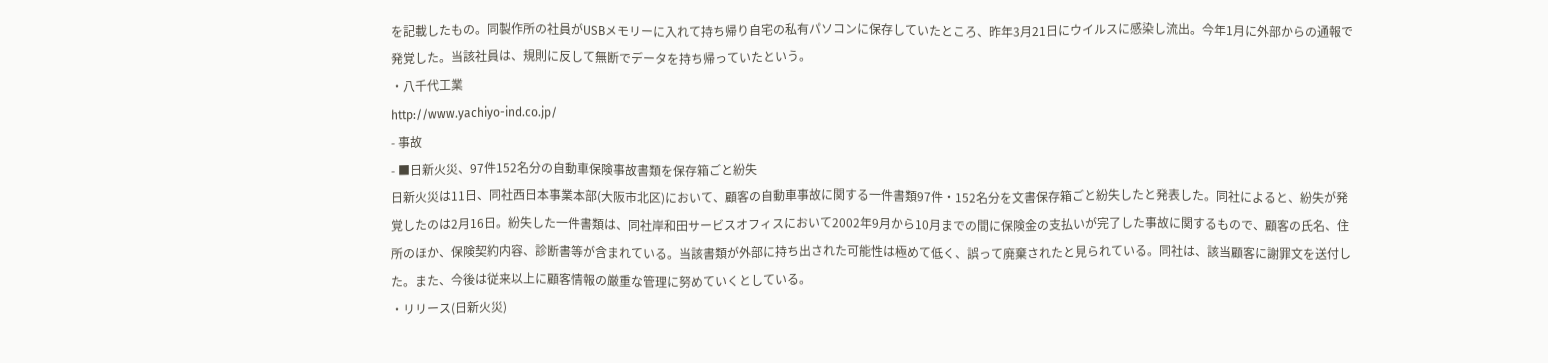を記載したもの。同製作所の社員がUSBメモリーに入れて持ち帰り自宅の私有パソコンに保存していたところ、昨年3月21日にウイルスに感染し流出。今年1月に外部からの通報で発覚した。当該社員は、規則に反して無断でデータを持ち帰っていたという。
・八千代工業
http://www.yachiyo-ind.co.jp/
- 事故
- ■日新火災、97件152名分の自動車保険事故書類を保存箱ごと紛失
日新火災は11日、同社西日本事業本部(大阪市北区)において、顧客の自動車事故に関する一件書類97件・152名分を文書保存箱ごと紛失したと発表した。同社によると、紛失が発覚したのは2月16日。紛失した一件書類は、同社岸和田サービスオフィスにおいて2002年9月から10月までの間に保険金の支払いが完了した事故に関するもので、顧客の氏名、住所のほか、保険契約内容、診断書等が含まれている。当該書類が外部に持ち出された可能性は極めて低く、誤って廃棄されたと見られている。同社は、該当顧客に謝罪文を送付した。また、今後は従来以上に顧客情報の厳重な管理に努めていくとしている。
・リリース(日新火災)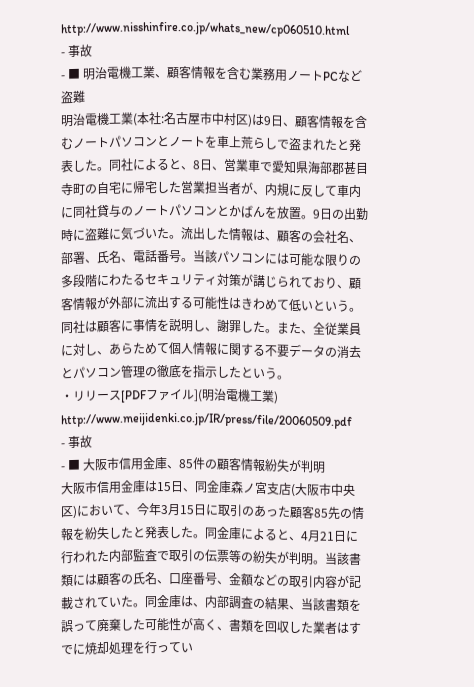http://www.nisshinfire.co.jp/whats_new/cp060510.html
- 事故
- ■ 明治電機工業、顧客情報を含む業務用ノートPCなど盗難
明治電機工業(本社:名古屋市中村区)は9日、顧客情報を含むノートパソコンとノートを車上荒らしで盗まれたと発表した。同社によると、8日、営業車で愛知県海部郡甚目寺町の自宅に帰宅した営業担当者が、内規に反して車内に同社貸与のノートパソコンとかばんを放置。9日の出勤時に盗難に気づいた。流出した情報は、顧客の会社名、部署、氏名、電話番号。当該パソコンには可能な限りの多段階にわたるセキュリティ対策が講じられており、顧客情報が外部に流出する可能性はきわめて低いという。同社は顧客に事情を説明し、謝罪した。また、全従業員に対し、あらためて個人情報に関する不要データの消去とパソコン管理の徹底を指示したという。
・リリース[PDFファイル](明治電機工業)
http://www.meijidenki.co.jp/IR/press/file/20060509.pdf
- 事故
- ■ 大阪市信用金庫、85件の顧客情報紛失が判明
大阪市信用金庫は15日、同金庫森ノ宮支店(大阪市中央区)において、今年3月15日に取引のあった顧客85先の情報を紛失したと発表した。同金庫によると、4月21日に行われた内部監査で取引の伝票等の紛失が判明。当該書類には顧客の氏名、口座番号、金額などの取引内容が記載されていた。同金庫は、内部調査の結果、当該書類を誤って廃棄した可能性が高く、書類を回収した業者はすでに焼却処理を行ってい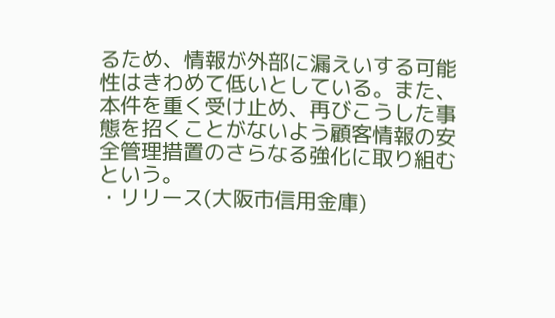るため、情報が外部に漏えいする可能性はきわめて低いとしている。また、本件を重く受け止め、再びこうした事態を招くことがないよう顧客情報の安全管理措置のさらなる強化に取り組むという。
・リリース(大阪市信用金庫)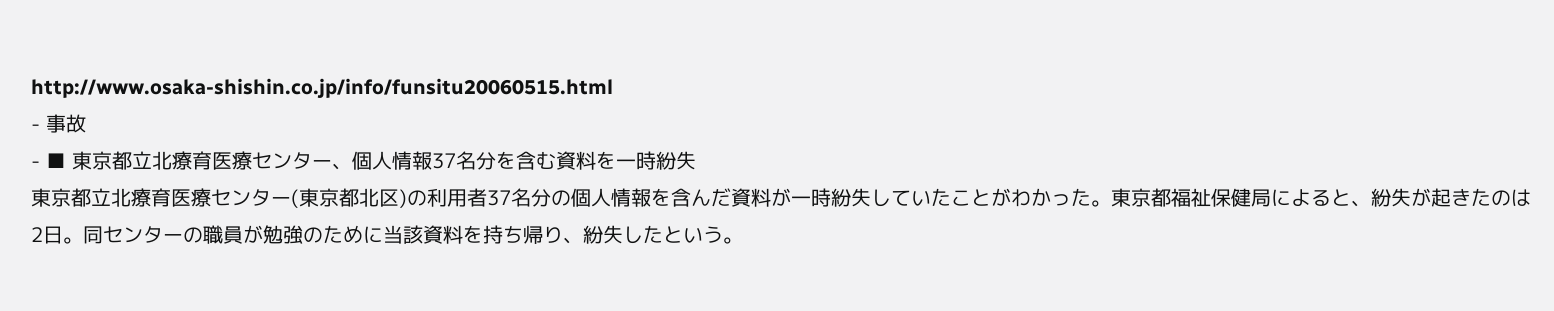http://www.osaka-shishin.co.jp/info/funsitu20060515.html
- 事故
- ■ 東京都立北療育医療センター、個人情報37名分を含む資料を一時紛失
東京都立北療育医療センター(東京都北区)の利用者37名分の個人情報を含んだ資料が一時紛失していたことがわかった。東京都福祉保健局によると、紛失が起きたのは2日。同センターの職員が勉強のために当該資料を持ち帰り、紛失したという。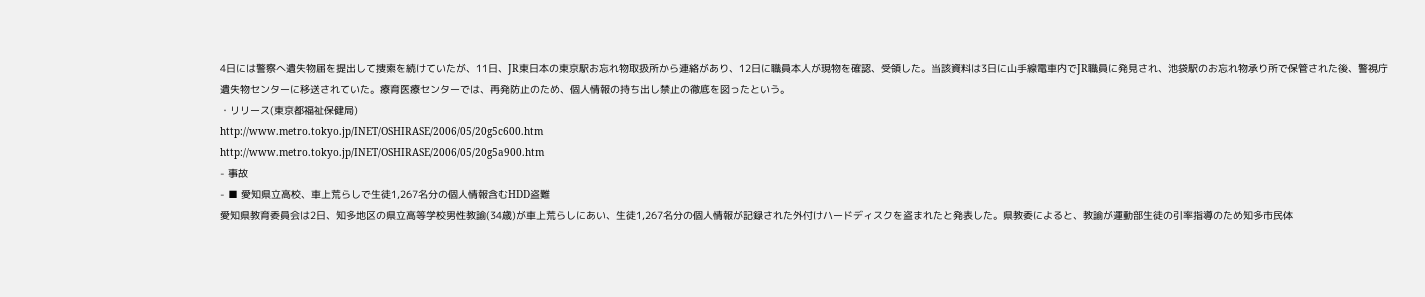4日には警察へ遺失物届を提出して捜索を続けていたが、11日、JR東日本の東京駅お忘れ物取扱所から連絡があり、12日に職員本人が現物を確認、受領した。当該資料は3日に山手線電車内でJR職員に発見され、池袋駅のお忘れ物承り所で保管された後、警視庁遺失物センターに移送されていた。療育医療センターでは、再発防止のため、個人情報の持ち出し禁止の徹底を図ったという。
・リリース(東京都福祉保健局)
http://www.metro.tokyo.jp/INET/OSHIRASE/2006/05/20g5c600.htm
http://www.metro.tokyo.jp/INET/OSHIRASE/2006/05/20g5a900.htm
- 事故
- ■ 愛知県立高校、車上荒らしで生徒1,267名分の個人情報含むHDD盗難
愛知県教育委員会は2日、知多地区の県立高等学校男性教諭(34歳)が車上荒らしにあい、生徒1,267名分の個人情報が記録された外付けハードディスクを盗まれたと発表した。県教委によると、教諭が運動部生徒の引率指導のため知多市民体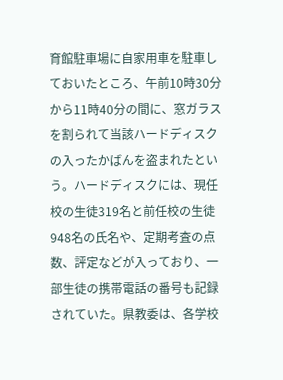育館駐車場に自家用車を駐車しておいたところ、午前10時30分から11時40分の間に、窓ガラスを割られて当該ハードディスクの入ったかばんを盗まれたという。ハードディスクには、現任校の生徒319名と前任校の生徒948名の氏名や、定期考査の点数、評定などが入っており、一部生徒の携帯電話の番号も記録されていた。県教委は、各学校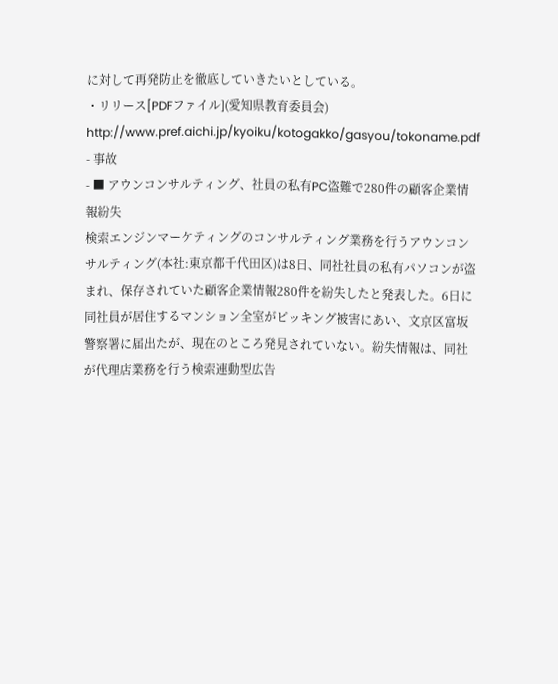に対して再発防止を徹底していきたいとしている。
・リリース[PDFファイル](愛知県教育委員会)
http://www.pref.aichi.jp/kyoiku/kotogakko/gasyou/tokoname.pdf
- 事故
- ■ アウンコンサルティング、社員の私有PC盗難で280件の顧客企業情報紛失
検索エンジンマーケティングのコンサルティング業務を行うアウンコンサルティング(本社:東京都千代田区)は8日、同社社員の私有パソコンが盗まれ、保存されていた顧客企業情報280件を紛失したと発表した。6日に同社員が居住するマンション全室がピッキング被害にあい、文京区富坂警察署に届出たが、現在のところ発見されていない。紛失情報は、同社が代理店業務を行う検索連動型広告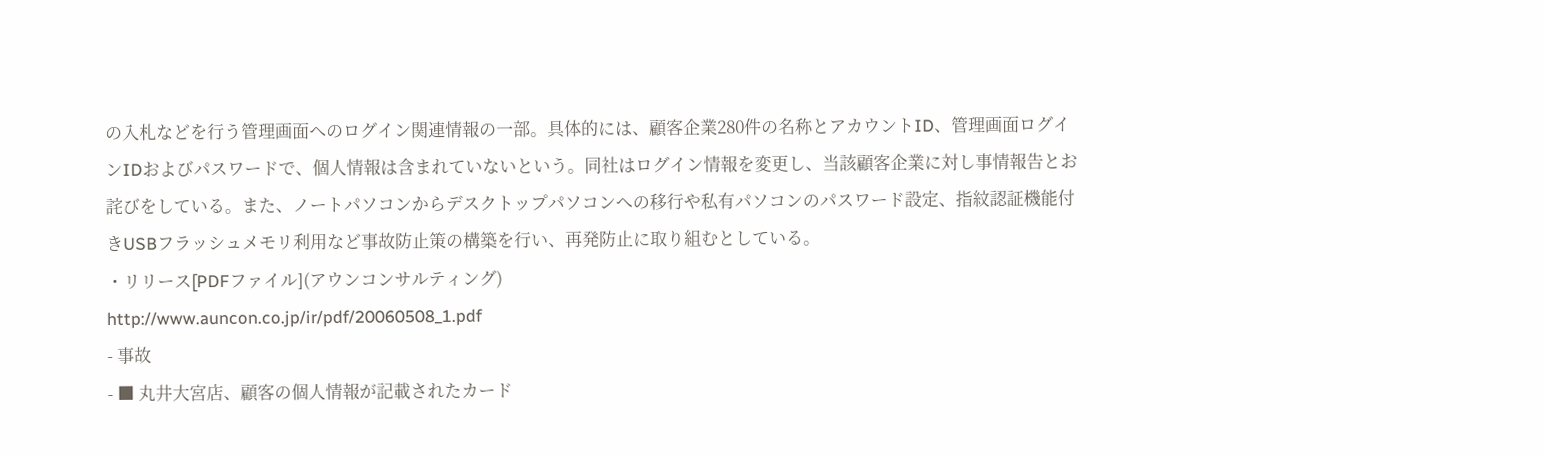の入札などを行う管理画面へのログイン関連情報の一部。具体的には、顧客企業280件の名称とアカウントID、管理画面ログインIDおよびパスワードで、個人情報は含まれていないという。同社はログイン情報を変更し、当該顧客企業に対し事情報告とお詫びをしている。また、ノートパソコンからデスクトップパソコンへの移行や私有パソコンのパスワード設定、指紋認証機能付きUSBフラッシュメモリ利用など事故防止策の構築を行い、再発防止に取り組むとしている。
・リリース[PDFファイル](アウンコンサルティング)
http://www.auncon.co.jp/ir/pdf/20060508_1.pdf
- 事故
- ■ 丸井大宮店、顧客の個人情報が記載されたカード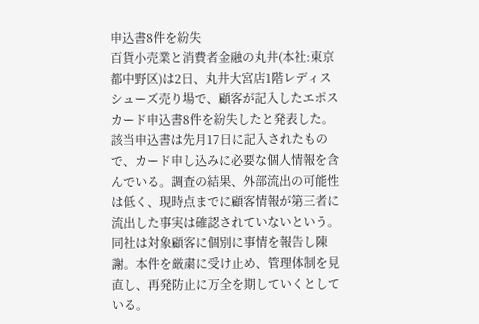申込書8件を紛失
百貨小売業と消費者金融の丸井(本社:東京都中野区)は2日、丸井大宮店1階レディスシューズ売り場で、顧客が記入したエポスカード申込書8件を紛失したと発表した。該当申込書は先月17日に記入されたもので、カード申し込みに必要な個人情報を含んでいる。調査の結果、外部流出の可能性は低く、現時点までに顧客情報が第三者に流出した事実は確認されていないという。同社は対象顧客に個別に事情を報告し陳謝。本件を厳粛に受け止め、管理体制を見直し、再発防止に万全を期していくとしている。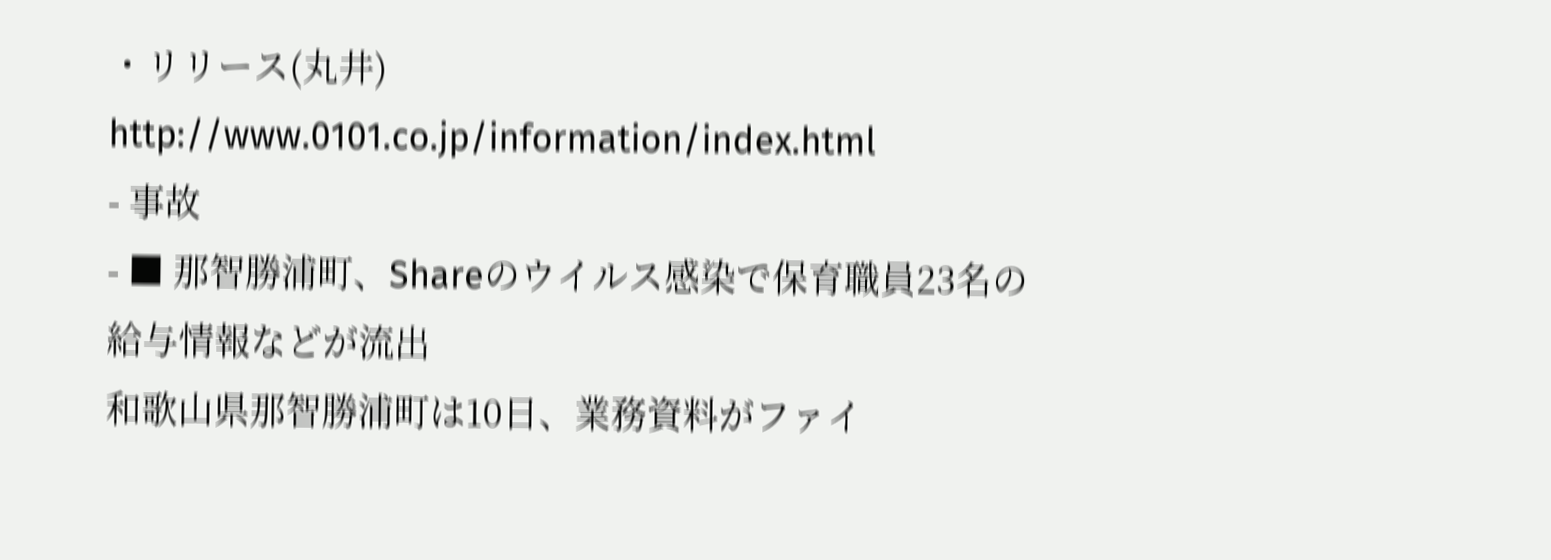・リリース(丸井)
http://www.0101.co.jp/information/index.html
- 事故
- ■ 那智勝浦町、Shareのウイルス感染で保育職員23名の給与情報などが流出
和歌山県那智勝浦町は10日、業務資料がファイ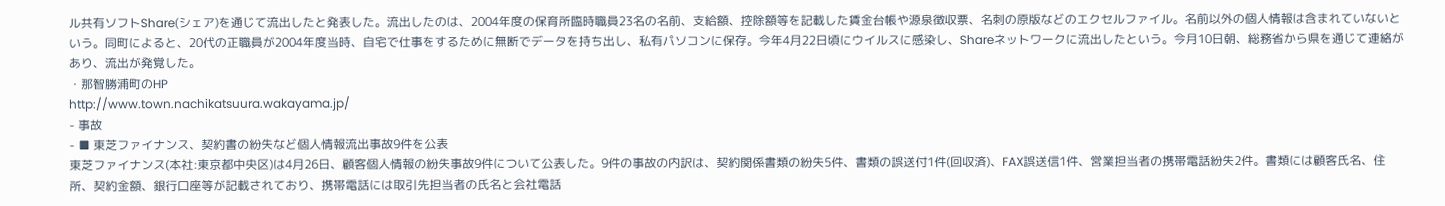ル共有ソフトShare(シェア)を通じて流出したと発表した。流出したのは、2004年度の保育所臨時職員23名の名前、支給額、控除額等を記載した賃金台帳や源泉徴収票、名刺の原版などのエクセルファイル。名前以外の個人情報は含まれていないという。同町によると、20代の正職員が2004年度当時、自宅で仕事をするために無断でデータを持ち出し、私有パソコンに保存。今年4月22日頃にウイルスに感染し、Shareネットワークに流出したという。今月10日朝、総務省から県を通じて連絡があり、流出が発覚した。
・那智勝浦町のHP
http://www.town.nachikatsuura.wakayama.jp/
- 事故
- ■ 東芝ファイナンス、契約書の紛失など個人情報流出事故9件を公表
東芝ファイナンス(本社:東京都中央区)は4月26日、顧客個人情報の紛失事故9件について公表した。9件の事故の内訳は、契約関係書類の紛失5件、書類の誤送付1件(回収済)、FAX誤送信1件、営業担当者の携帯電話紛失2件。書類には顧客氏名、住所、契約金額、銀行口座等が記載されており、携帯電話には取引先担当者の氏名と会社電話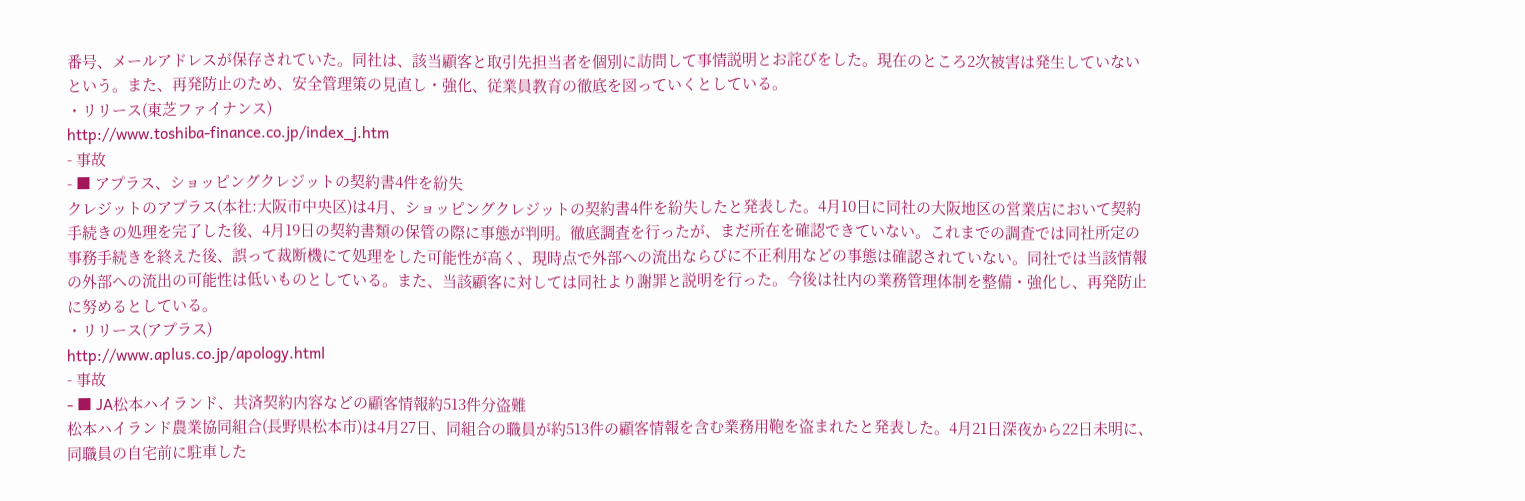番号、メールアドレスが保存されていた。同社は、該当顧客と取引先担当者を個別に訪問して事情説明とお詫びをした。現在のところ2次被害は発生していないという。また、再発防止のため、安全管理策の見直し・強化、従業員教育の徹底を図っていくとしている。
・リリース(東芝ファイナンス)
http://www.toshiba-finance.co.jp/index_j.htm
- 事故
- ■ アプラス、ショッピングクレジットの契約書4件を紛失
クレジットのアプラス(本社:大阪市中央区)は4月、ショッピングクレジットの契約書4件を紛失したと発表した。4月10日に同社の大阪地区の営業店において契約手続きの処理を完了した後、4月19日の契約書類の保管の際に事態が判明。徹底調査を行ったが、まだ所在を確認できていない。これまでの調査では同社所定の事務手続きを終えた後、誤って裁断機にて処理をした可能性が高く、現時点で外部への流出ならびに不正利用などの事態は確認されていない。同社では当該情報の外部への流出の可能性は低いものとしている。また、当該顧客に対しては同社より謝罪と説明を行った。今後は社内の業務管理体制を整備・強化し、再発防止に努めるとしている。
・リリース(アプラス)
http://www.aplus.co.jp/apology.html
- 事故
- ■ JA松本ハイランド、共済契約内容などの顧客情報約513件分盗難
松本ハイランド農業協同組合(長野県松本市)は4月27日、同組合の職員が約513件の顧客情報を含む業務用鞄を盗まれたと発表した。4月21日深夜から22日未明に、同職員の自宅前に駐車した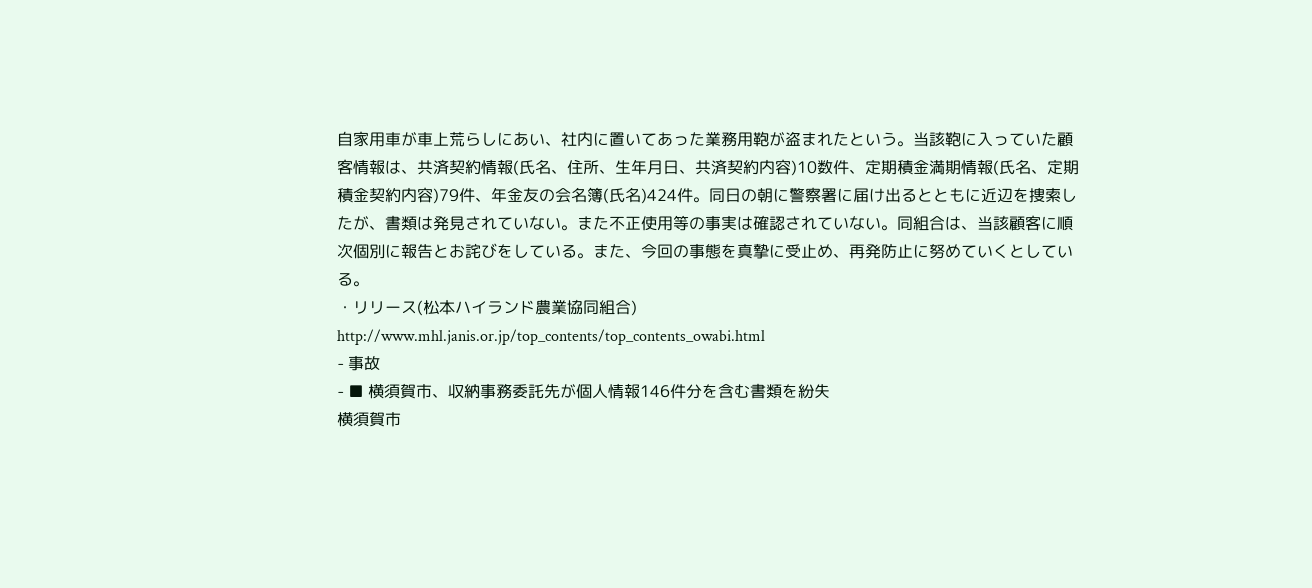自家用車が車上荒らしにあい、社内に置いてあった業務用鞄が盗まれたという。当該鞄に入っていた顧客情報は、共済契約情報(氏名、住所、生年月日、共済契約内容)10数件、定期積金満期情報(氏名、定期積金契約内容)79件、年金友の会名簿(氏名)424件。同日の朝に警察署に届け出るとともに近辺を捜索したが、書類は発見されていない。また不正使用等の事実は確認されていない。同組合は、当該顧客に順次個別に報告とお詫びをしている。また、今回の事態を真摯に受止め、再発防止に努めていくとしている。
・リリース(松本ハイランド農業協同組合)
http://www.mhl.janis.or.jp/top_contents/top_contents_owabi.html
- 事故
- ■ 横須賀市、収納事務委託先が個人情報146件分を含む書類を紛失
横須賀市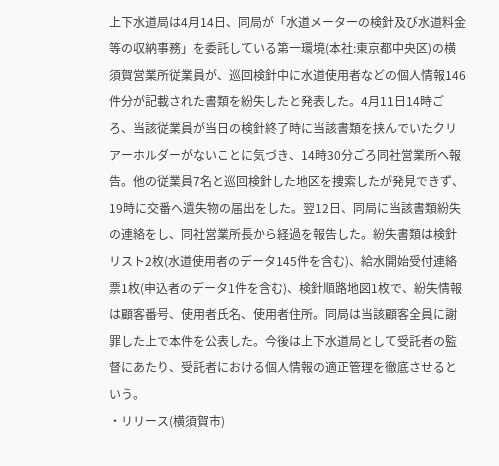上下水道局は4月14日、同局が「水道メーターの検針及び水道料金等の収納事務」を委託している第一環境(本社:東京都中央区)の横須賀営業所従業員が、巡回検針中に水道使用者などの個人情報146件分が記載された書類を紛失したと発表した。4月11日14時ごろ、当該従業員が当日の検針終了時に当該書類を挟んでいたクリアーホルダーがないことに気づき、14時30分ごろ同社営業所へ報告。他の従業員7名と巡回検針した地区を捜索したが発見できず、19時に交番へ遺失物の届出をした。翌12日、同局に当該書類紛失の連絡をし、同社営業所長から経過を報告した。紛失書類は検針リスト2枚(水道使用者のデータ145件を含む)、給水開始受付連絡票1枚(申込者のデータ1件を含む)、検針順路地図1枚で、紛失情報は顧客番号、使用者氏名、使用者住所。同局は当該顧客全員に謝罪した上で本件を公表した。今後は上下水道局として受託者の監督にあたり、受託者における個人情報の適正管理を徹底させるという。
・リリース(横須賀市)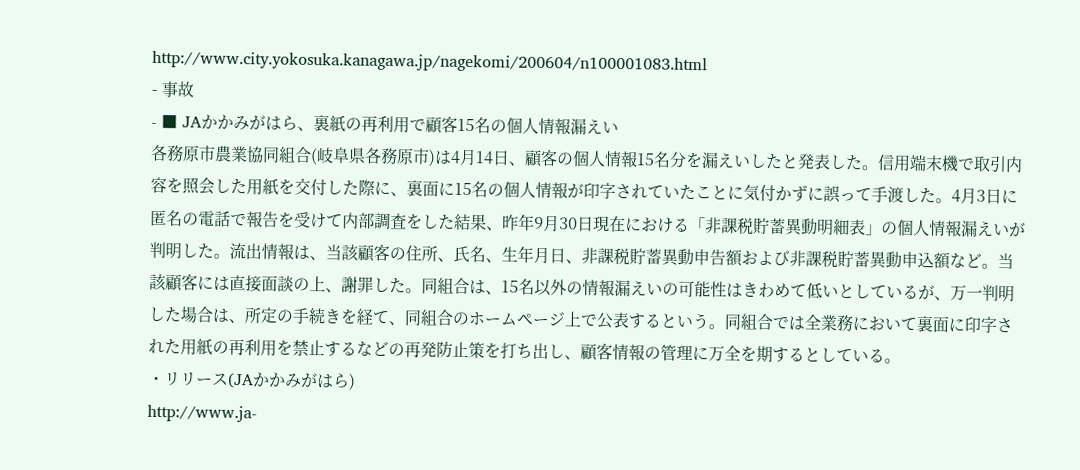http://www.city.yokosuka.kanagawa.jp/nagekomi/200604/n100001083.html
- 事故
- ■ JAかかみがはら、裏紙の再利用で顧客15名の個人情報漏えい
各務原市農業協同組合(岐阜県各務原市)は4月14日、顧客の個人情報15名分を漏えいしたと発表した。信用端末機で取引内容を照会した用紙を交付した際に、裏面に15名の個人情報が印字されていたことに気付かずに誤って手渡した。4月3日に匿名の電話で報告を受けて内部調査をした結果、昨年9月30日現在における「非課税貯蓄異動明細表」の個人情報漏えいが判明した。流出情報は、当該顧客の住所、氏名、生年月日、非課税貯蓄異動申告額および非課税貯蓄異動申込額など。当該顧客には直接面談の上、謝罪した。同組合は、15名以外の情報漏えいの可能性はきわめて低いとしているが、万一判明した場合は、所定の手続きを経て、同組合のホームページ上で公表するという。同組合では全業務において裏面に印字された用紙の再利用を禁止するなどの再発防止策を打ち出し、顧客情報の管理に万全を期するとしている。
・リリース(JAかかみがはら)
http://www.ja-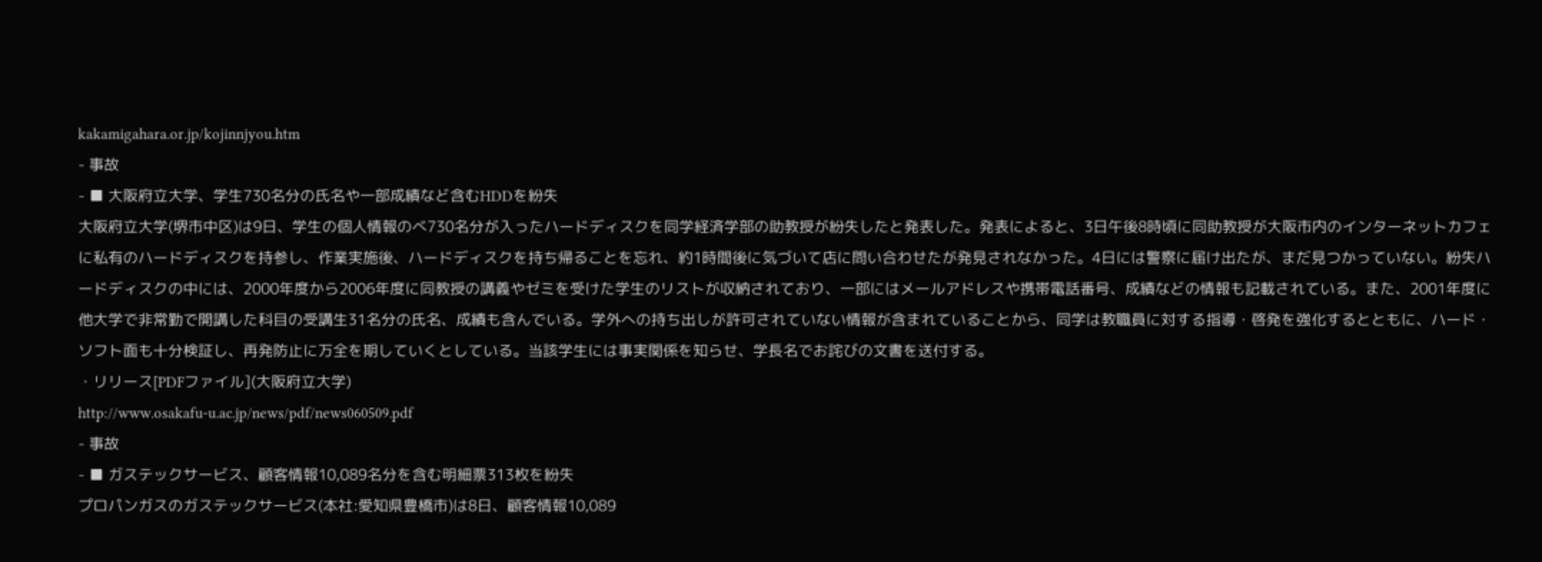kakamigahara.or.jp/kojinnjyou.htm
- 事故
- ■ 大阪府立大学、学生730名分の氏名や一部成績など含むHDDを紛失
大阪府立大学(堺市中区)は9日、学生の個人情報のべ730名分が入ったハードディスクを同学経済学部の助教授が紛失したと発表した。発表によると、3日午後8時頃に同助教授が大阪市内のインターネットカフェに私有のハードディスクを持参し、作業実施後、ハードディスクを持ち帰ることを忘れ、約1時間後に気づいて店に問い合わせたが発見されなかった。4日には警察に届け出たが、まだ見つかっていない。紛失ハードディスクの中には、2000年度から2006年度に同教授の講義やゼミを受けた学生のリストが収納されており、一部にはメールアドレスや携帯電話番号、成績などの情報も記載されている。また、2001年度に他大学で非常勤で開講した科目の受講生31名分の氏名、成績も含んでいる。学外への持ち出しが許可されていない情報が含まれていることから、同学は教職員に対する指導・啓発を強化するとともに、ハード・ソフト面も十分検証し、再発防止に万全を期していくとしている。当該学生には事実関係を知らせ、学長名でお詫びの文書を送付する。
・リリース[PDFファイル](大阪府立大学)
http://www.osakafu-u.ac.jp/news/pdf/news060509.pdf
- 事故
- ■ ガステックサービス、顧客情報10,089名分を含む明細票313枚を紛失
プロパンガスのガステックサービス(本社:愛知県豊橋市)は8日、顧客情報10,089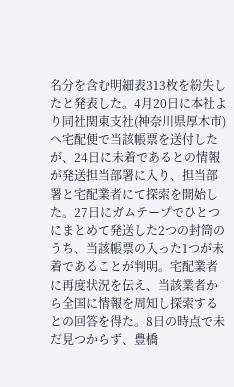名分を含む明細表313枚を紛失したと発表した。4月20日に本社より同社関東支社(神奈川県厚木市)へ宅配便で当該帳票を送付したが、24日に未着であるとの情報が発送担当部署に入り、担当部署と宅配業者にて探索を開始した。27日にガムテープでひとつにまとめて発送した2つの封筒のうち、当該帳票の入った1つが未着であることが判明。宅配業者に再度状況を伝え、当該業者から全国に情報を周知し探索するとの回答を得た。8日の時点で未だ見つからず、豊橋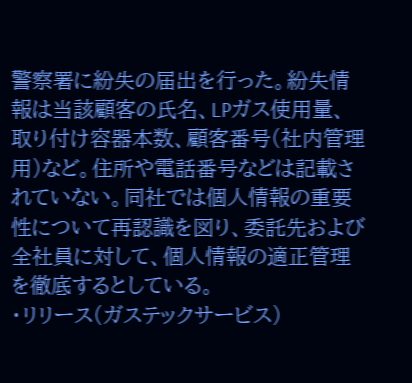警察署に紛失の届出を行った。紛失情報は当該顧客の氏名、LPガス使用量、取り付け容器本数、顧客番号(社内管理用)など。住所や電話番号などは記載されていない。同社では個人情報の重要性について再認識を図り、委託先および全社員に対して、個人情報の適正管理を徹底するとしている。
・リリース(ガステックサービス)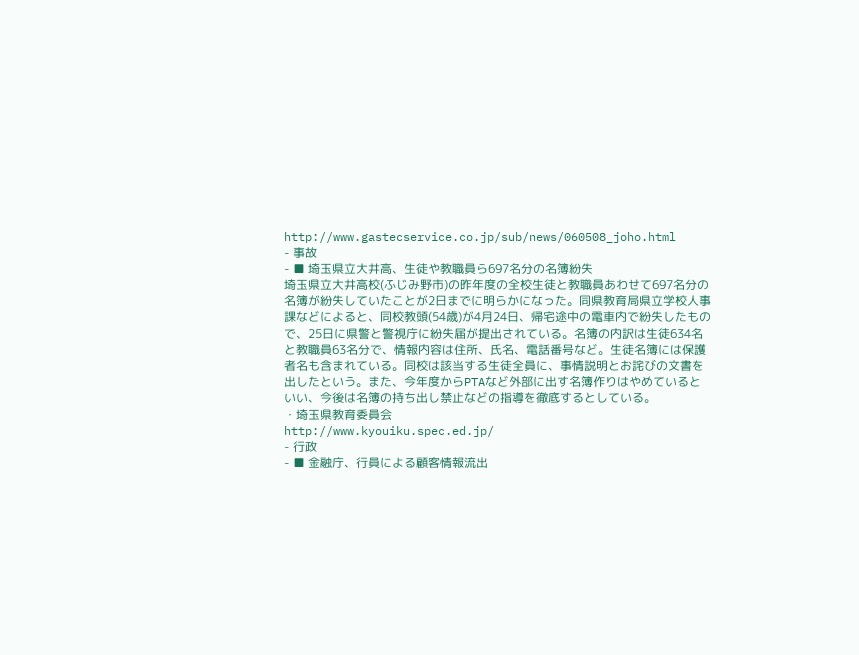http://www.gastecservice.co.jp/sub/news/060508_joho.html
- 事故
- ■ 埼玉県立大井高、生徒や教職員ら697名分の名簿紛失
埼玉県立大井高校(ふじみ野市)の昨年度の全校生徒と教職員あわせて697名分の名簿が紛失していたことが2日までに明らかになった。同県教育局県立学校人事課などによると、同校教頭(54歳)が4月24日、帰宅途中の電車内で紛失したもので、25日に県警と警視庁に紛失届が提出されている。名簿の内訳は生徒634名と教職員63名分で、情報内容は住所、氏名、電話番号など。生徒名簿には保護者名も含まれている。同校は該当する生徒全員に、事情説明とお詫びの文書を出したという。また、今年度からPTAなど外部に出す名簿作りはやめているといい、今後は名簿の持ち出し禁止などの指導を徹底するとしている。
・埼玉県教育委員会
http://www.kyouiku.spec.ed.jp/
- 行政
- ■ 金融庁、行員による顧客情報流出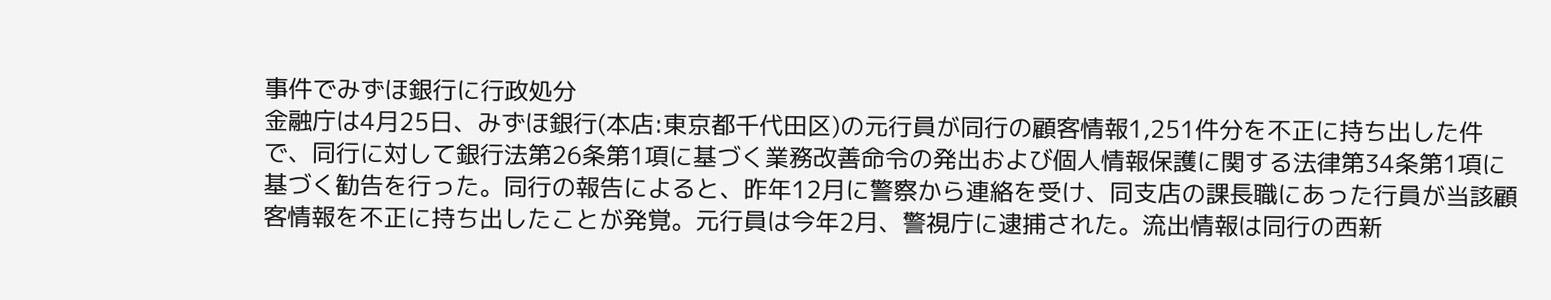事件でみずほ銀行に行政処分
金融庁は4月25日、みずほ銀行(本店:東京都千代田区)の元行員が同行の顧客情報1,251件分を不正に持ち出した件で、同行に対して銀行法第26条第1項に基づく業務改善命令の発出および個人情報保護に関する法律第34条第1項に基づく勧告を行った。同行の報告によると、昨年12月に警察から連絡を受け、同支店の課長職にあった行員が当該顧客情報を不正に持ち出したことが発覚。元行員は今年2月、警視庁に逮捕された。流出情報は同行の西新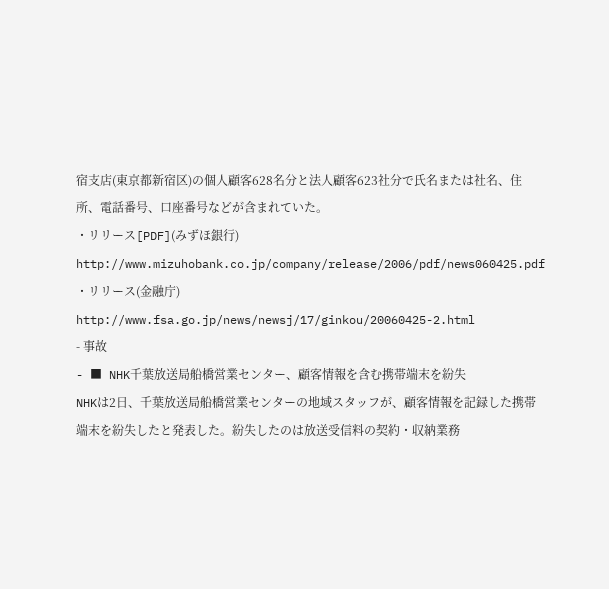宿支店(東京都新宿区)の個人顧客628名分と法人顧客623社分で氏名または社名、住所、電話番号、口座番号などが含まれていた。
・リリース[PDF](みずほ銀行)
http://www.mizuhobank.co.jp/company/release/2006/pdf/news060425.pdf
・リリース(金融庁)
http://www.fsa.go.jp/news/newsj/17/ginkou/20060425-2.html
- 事故
- ■ NHK千葉放送局船橋営業センター、顧客情報を含む携帯端末を紛失
NHKは2日、千葉放送局船橋営業センターの地域スタッフが、顧客情報を記録した携帯端末を紛失したと発表した。紛失したのは放送受信料の契約・収納業務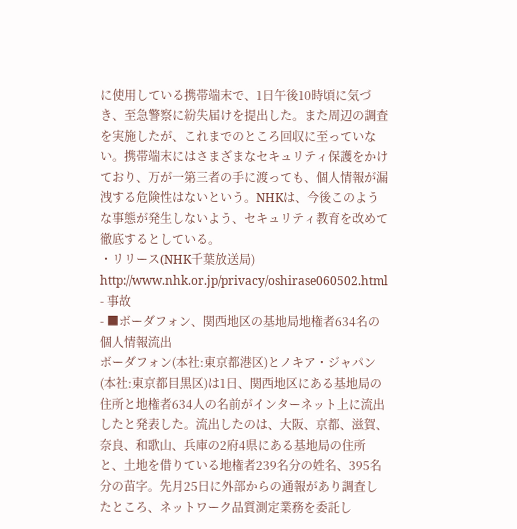に使用している携帯端末で、1日午後10時頃に気づき、至急警察に紛失届けを提出した。また周辺の調査を実施したが、これまでのところ回収に至っていない。携帯端末にはさまざまなセキュリティ保護をかけており、万が一第三者の手に渡っても、個人情報が漏洩する危険性はないという。NHKは、今後このような事態が発生しないよう、セキュリティ教育を改めて徹底するとしている。
・リリース(NHK千葉放送局)
http://www.nhk.or.jp/privacy/oshirase060502.html
- 事故
- ■ボーダフォン、関西地区の基地局地権者634名の個人情報流出
ボーダフォン(本社:東京都港区)とノキア・ジャパン(本社:東京都目黒区)は1日、関西地区にある基地局の住所と地権者634人の名前がインターネット上に流出したと発表した。流出したのは、大阪、京都、滋賀、奈良、和歌山、兵庫の2府4県にある基地局の住所と、土地を借りている地権者239名分の姓名、395名分の苗字。先月25日に外部からの通報があり調査したところ、ネットワーク品質測定業務を委託し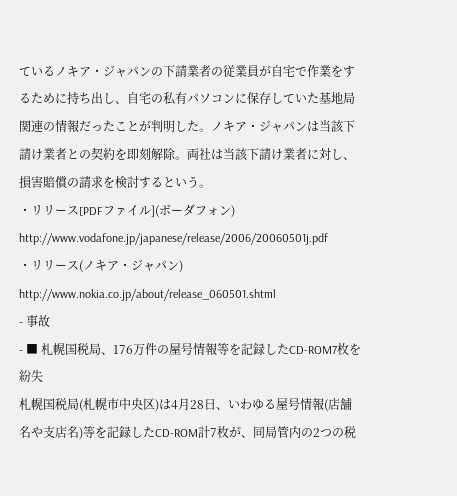ているノキア・ジャパンの下請業者の従業員が自宅で作業をするために持ち出し、自宅の私有パソコンに保存していた基地局関連の情報だったことが判明した。ノキア・ジャパンは当該下請け業者との契約を即刻解除。両社は当該下請け業者に対し、損害賠償の請求を検討するという。
・リリース[PDFファイル](ボーダフォン)
http://www.vodafone.jp/japanese/release/2006/20060501j.pdf
・リリース(ノキア・ジャパン)
http://www.nokia.co.jp/about/release_060501.shtml
- 事故
- ■ 札幌国税局、176万件の屋号情報等を記録したCD-ROM7枚を紛失
札幌国税局(札幌市中央区)は4月28日、いわゆる屋号情報(店舗名や支店名)等を記録したCD-ROM計7枚が、同局管内の2つの税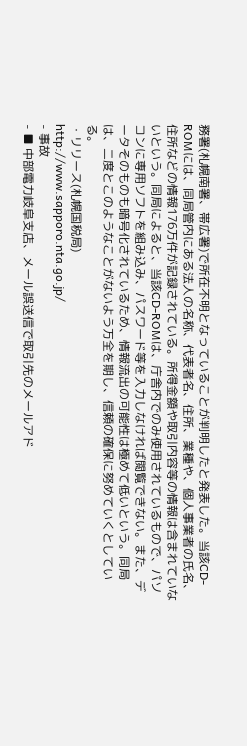務署(札幌南署、帯広署)で所在不明となっていることが判明したと発表した。当該CD-ROMには、同局管内にある法人の名称、代表者名、住所、業種や、個人事業者の氏名、住所などの情報176万件が記録されている。所得金額や取引内容等の情報は含まれていないという。同局によると、当該CD-ROMは、庁舎内でのみ使用されているもので、パソコンに専用ソフトを組み込み、パスワード等を入力しなければ閲覧できない。また、データそのものも暗号化されているため、情報流出の可能性は極めて低いという。同局は、二度とこのようなことがないよう万全を期し、信頼の確保に努めていくとしている。
・リリース(札幌国税局)
http://www.sapporo.nta.go.jp/
- 事故
- ■ 中部電力岐阜支店、メール誤送信で取引先のメールアド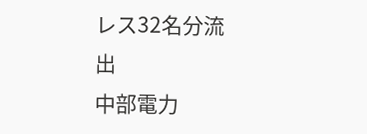レス32名分流出
中部電力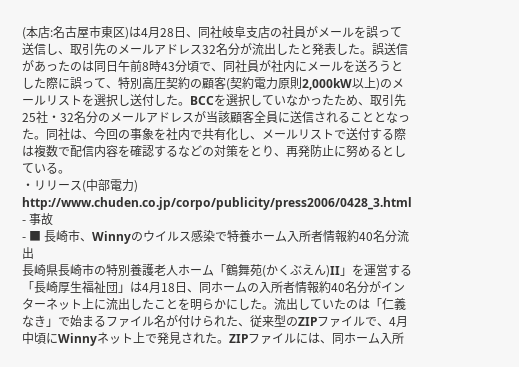(本店:名古屋市東区)は4月28日、同社岐阜支店の社員がメールを誤って送信し、取引先のメールアドレス32名分が流出したと発表した。誤送信があったのは同日午前8時43分頃で、同社員が社内にメールを送ろうとした際に誤って、特別高圧契約の顧客(契約電力原則2,000kW以上)のメールリストを選択し送付した。BCCを選択していなかったため、取引先25社・32名分のメールアドレスが当該顧客全員に送信されることとなった。同社は、今回の事象を社内で共有化し、メールリストで送付する際は複数で配信内容を確認するなどの対策をとり、再発防止に努めるとしている。
・リリース(中部電力)
http://www.chuden.co.jp/corpo/publicity/press2006/0428_3.html
- 事故
- ■ 長崎市、Winnyのウイルス感染で特養ホーム入所者情報約40名分流出
長崎県長崎市の特別養護老人ホーム「鶴舞苑(かくぶえん)II」を運営する「長崎厚生福祉団」は4月18日、同ホームの入所者情報約40名分がインターネット上に流出したことを明らかにした。流出していたのは「仁義なき」で始まるファイル名が付けられた、従来型のZIPファイルで、4月中頃にWinnyネット上で発見された。ZIPファイルには、同ホーム入所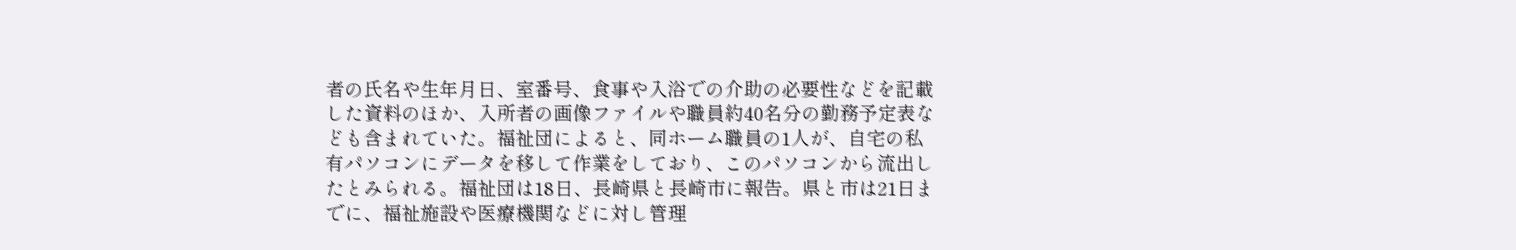者の氏名や生年月日、室番号、食事や入浴での介助の必要性などを記載した資料のほか、入所者の画像ファイルや職員約40名分の勤務予定表なども含まれていた。福祉団によると、同ホーム職員の1人が、自宅の私有パソコンにデータを移して作業をしており、このパソコンから流出したとみられる。福祉団は18日、長崎県と長崎市に報告。県と市は21日までに、福祉施設や医療機関などに対し管理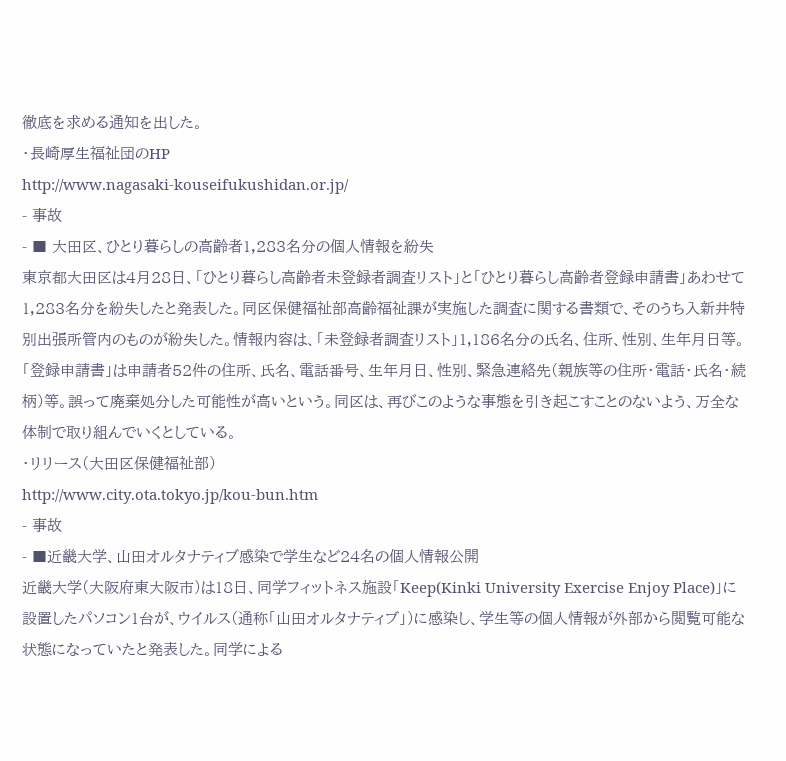徹底を求める通知を出した。
・長崎厚生福祉団のHP
http://www.nagasaki-kouseifukushidan.or.jp/
- 事故
- ■ 大田区、ひとり暮らしの高齢者1,283名分の個人情報を紛失
東京都大田区は4月28日、「ひとり暮らし高齢者未登録者調査リスト」と「ひとり暮らし高齢者登録申請書」あわせて1,283名分を紛失したと発表した。同区保健福祉部高齢福祉課が実施した調査に関する書類で、そのうち入新井特別出張所管内のものが紛失した。情報内容は、「未登録者調査リスト」1,186名分の氏名、住所、性別、生年月日等。「登録申請書」は申請者52件の住所、氏名、電話番号、生年月日、性別、緊急連絡先(親族等の住所・電話・氏名・続柄)等。誤って廃棄処分した可能性が高いという。同区は、再びこのような事態を引き起こすことのないよう、万全な体制で取り組んでいくとしている。
・リリース(大田区保健福祉部)
http://www.city.ota.tokyo.jp/kou-bun.htm
- 事故
- ■近畿大学、山田オルタナティブ感染で学生など24名の個人情報公開
近畿大学(大阪府東大阪市)は18日、同学フィットネス施設「Keep(Kinki University Exercise Enjoy Place)」に設置したパソコン1台が、ウイルス(通称「山田オルタナティブ」)に感染し、学生等の個人情報が外部から閲覧可能な状態になっていたと発表した。同学による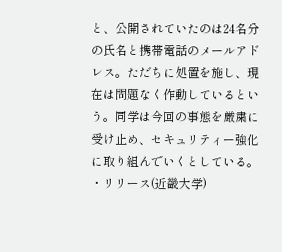と、公開されていたのは24名分の氏名と携帯電話のメールアドレス。ただちに処置を施し、現在は問題なく作動しているという。同学は今回の事態を厳粛に受け止め、セキュリティー強化に取り組んでいくとしている。
・リリース(近畿大学)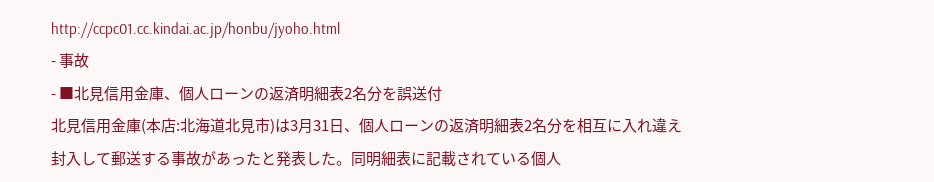http://ccpc01.cc.kindai.ac.jp/honbu/jyoho.html
- 事故
- ■北見信用金庫、個人ローンの返済明細表2名分を誤送付
北見信用金庫(本店:北海道北見市)は3月31日、個人ローンの返済明細表2名分を相互に入れ違え封入して郵送する事故があったと発表した。同明細表に記載されている個人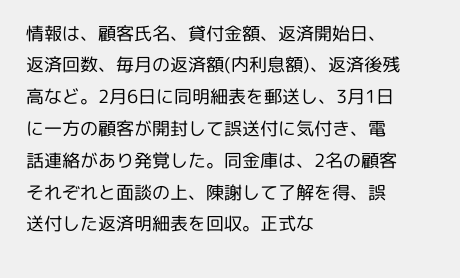情報は、顧客氏名、貸付金額、返済開始日、返済回数、毎月の返済額(内利息額)、返済後残高など。2月6日に同明細表を郵送し、3月1日に一方の顧客が開封して誤送付に気付き、電話連絡があり発覚した。同金庫は、2名の顧客それぞれと面談の上、陳謝して了解を得、誤送付した返済明細表を回収。正式な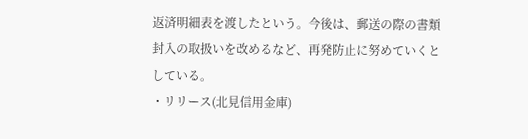返済明細表を渡したという。今後は、郵送の際の書類封入の取扱いを改めるなど、再発防止に努めていくとしている。
・リリース(北見信用金庫)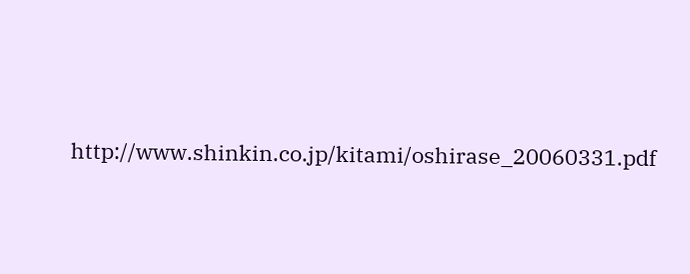http://www.shinkin.co.jp/kitami/oshirase_20060331.pdf